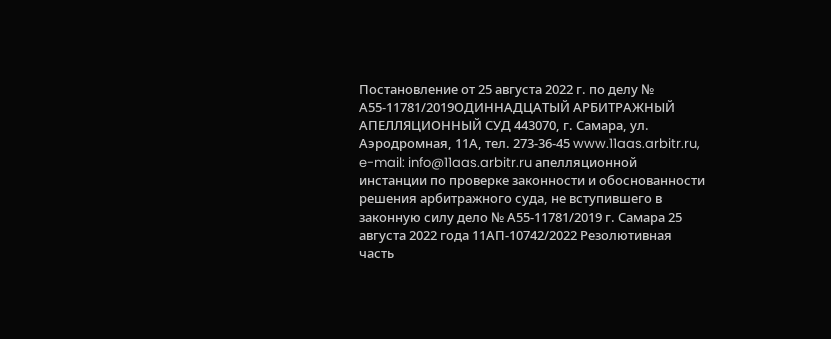Постановление от 25 августа 2022 г. по делу № А55-11781/2019ОДИННАДЦАТЫЙ АРБИТРАЖНЫЙ АПЕЛЛЯЦИОННЫЙ СУД 443070, г. Самара, ул. Аэродромная, 11А, тел. 273-36-45 www.11aas.arbitr.ru, e-mail: info@11aas.arbitr.ru апелляционной инстанции по проверке законности и обоснованности решения арбитражного суда, не вступившего в законную силу дело № А55-11781/2019 г. Самара 25 августа 2022 года 11АП-10742/2022 Резолютивная часть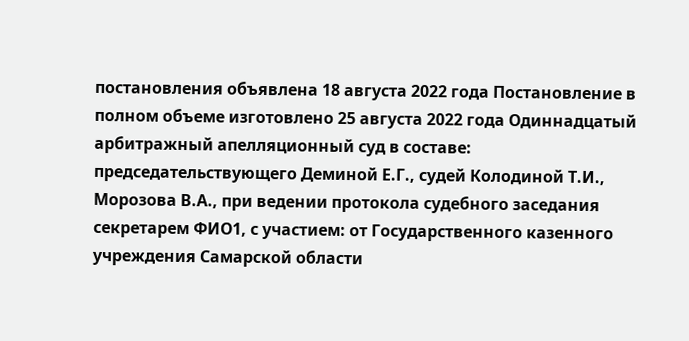постановления объявлена 18 августа 2022 года Постановление в полном объеме изготовлено 25 августа 2022 года Одиннадцатый арбитражный апелляционный суд в составе: председательствующего Деминой Е.Г., судей Колодиной Т.И., Морозова В.А., при ведении протокола судебного заседания секретарем ФИО1, с участием: от Государственного казенного учреждения Самарской области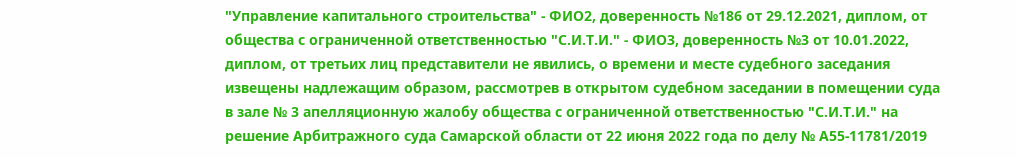"Управление капитального строительства" - ФИО2, доверенность №186 от 29.12.2021, диплом, от общества с ограниченной ответственностью "С.И.Т.И." - ФИО3, доверенность №3 от 10.01.2022, диплом, от третьих лиц представители не явились, о времени и месте судебного заседания извещены надлежащим образом, рассмотрев в открытом судебном заседании в помещении суда в зале № 3 апелляционную жалобу общества с ограниченной ответственностью "С.И.Т.И." на решение Арбитражного суда Самарской области от 22 июня 2022 года по делу № А55-11781/2019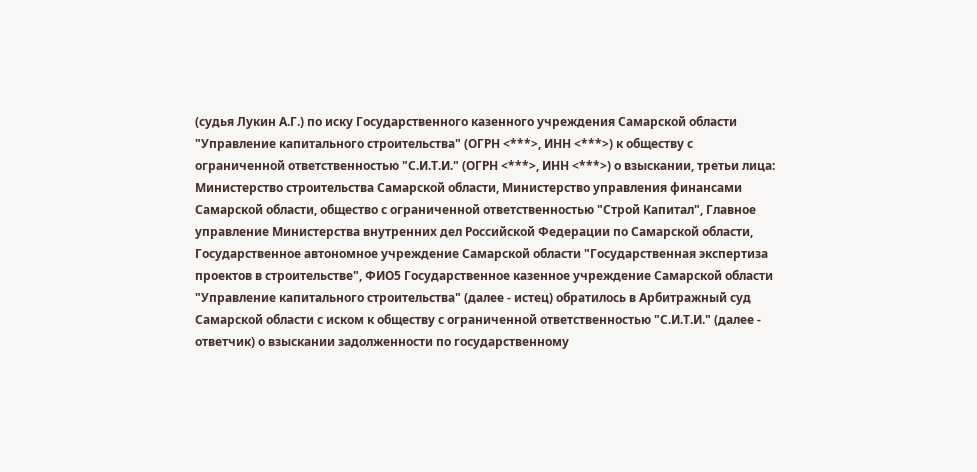(судья Лукин А.Г.) по иску Государственного казенного учреждения Самарской области "Управление капитального строительства" (ОГРН <***>, ИНН <***>) к обществу с ограниченной ответственностью "С.И.Т.И." (ОГРН <***>, ИНН <***>) о взыскании, третьи лица: Министерство строительства Самарской области, Министерство управления финансами Самарской области, общество с ограниченной ответственностью "Строй Капитал", Главное управление Министерства внутренних дел Российской Федерации по Самарской области, Государственное автономное учреждение Самарской области "Государственная экспертиза проектов в строительстве", ФИО5 Государственное казенное учреждение Самарской области "Управление капитального строительства" (далее - истец) обратилось в Арбитражный суд Самарской области с иском к обществу с ограниченной ответственностью "С.И.Т.И." (далее - ответчик) о взыскании задолженности по государственному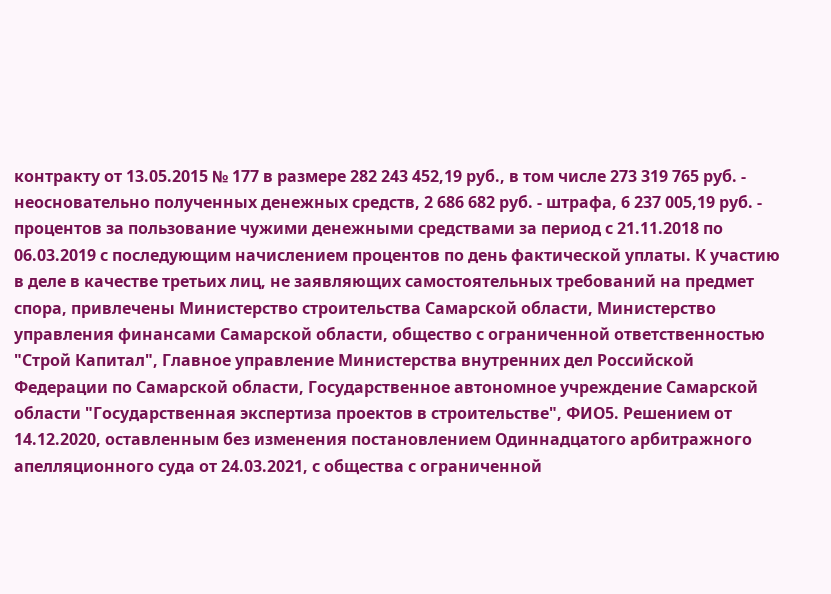контракту от 13.05.2015 № 177 в размере 282 243 452,19 руб., в том числе 273 319 765 руб. - неосновательно полученных денежных средств, 2 686 682 руб. - штрафа, 6 237 005,19 руб. - процентов за пользование чужими денежными средствами за период с 21.11.2018 по 06.03.2019 с последующим начислением процентов по день фактической уплаты. К участию в деле в качестве третьих лиц, не заявляющих самостоятельных требований на предмет спора, привлечены Министерство строительства Самарской области, Министерство управления финансами Самарской области, общество с ограниченной ответственностью "Строй Капитал", Главное управление Министерства внутренних дел Российской Федерации по Самарской области, Государственное автономное учреждение Самарской области "Государственная экспертиза проектов в строительстве", ФИО5. Решением от 14.12.2020, оставленным без изменения постановлением Одиннадцатого арбитражного апелляционного суда от 24.03.2021, с общества с ограниченной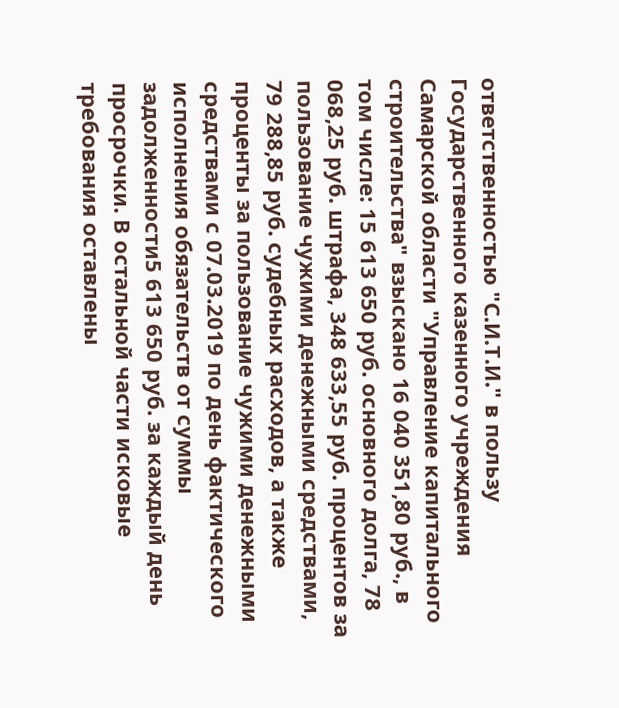ответственностью "С.И.Т.И." в пользу Государственного казенного учреждения Самарской области "Управление капитального строительства" взыскано 16 040 351,80 руб., в том числе: 15 613 650 руб. основного долга, 78 068,25 руб. штрафа, 348 633,55 руб. процентов за пользование чужими денежными средствами, 79 288,85 руб. судебных расходов, а также проценты за пользование чужими денежными средствами с 07.03.2019 по день фактического исполнения обязательств от суммы задолженности5 613 650 руб. за каждый день просрочки. В остальной части исковые требования оставлены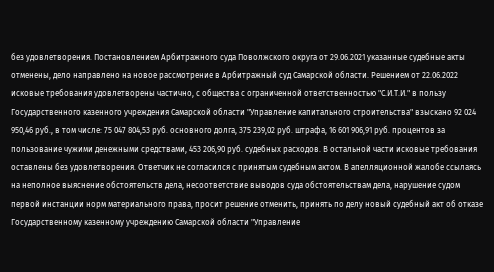без удовлетворения. Постановлением Арбитражного суда Поволжского округа от 29.06.2021 указанные судебные акты отменены, дело направлено на новое рассмотрение в Арбитражный суд Самарской области. Решением от 22.06.2022 исковые требования удовлетворены частично, с общества с ограниченной ответственностью "С.И.Т.И." в пользу Государственного казенного учреждения Самарской области "Управление капитального строительства" взыскано 92 024 950,46 руб., в том числе: 75 047 804,53 руб. основного долга, 375 239,02 руб. штрафа, 16 601 906,91 руб. процентов за пользование чужими денежными средствами, 453 206,90 руб. судебных расходов. В остальной части исковые требования оставлены без удовлетворения. Ответчик не согласился с принятым судебным актом. В апелляционной жалобе ссылаясь на неполное выяснение обстоятельств дела, несоответствие выводов суда обстоятельствам дела, нарушение судом первой инстанции норм материального права, просит решение отменить, принять по делу новый судебный акт об отказе Государственному казенному учреждению Самарской области "Управление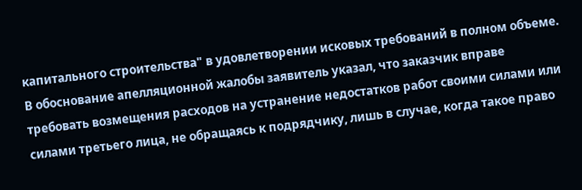капитального строительства" в удовлетворении исковых требований в полном объеме. В обоснование апелляционной жалобы заявитель указал, что заказчик вправе требовать возмещения расходов на устранение недостатков работ своими силами или силами третьего лица, не обращаясь к подрядчику, лишь в случае, когда такое право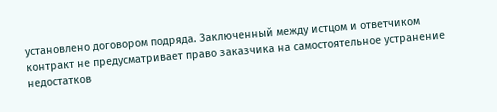установлено договором подряда. Заключенный между истцом и ответчиком контракт не предусматривает право заказчика на самостоятельное устранение недостатков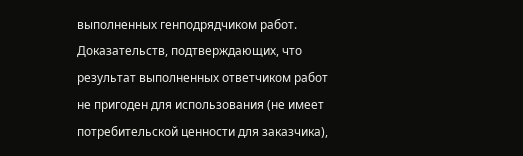выполненных генподрядчиком работ. Доказательств, подтверждающих, что результат выполненных ответчиком работ не пригоден для использования (не имеет потребительской ценности для заказчика),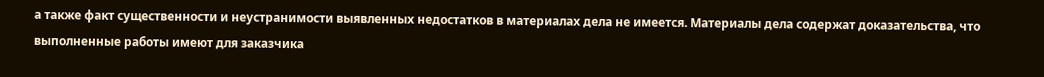а также факт существенности и неустранимости выявленных недостатков в материалах дела не имеется. Материалы дела содержат доказательства, что выполненные работы имеют для заказчика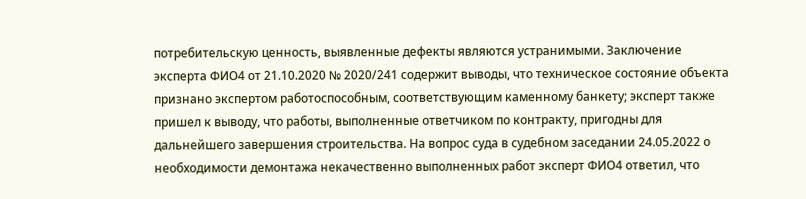потребительскую ценность, выявленные дефекты являются устранимыми. Заключение эксперта ФИО4 от 21.10.2020 № 2020/241 содержит выводы, что техническое состояние объекта признано экспертом работоспособным, соответствующим каменному банкету; эксперт также пришел к выводу, что работы, выполненные ответчиком по контракту, пригодны для дальнейшего завершения строительства. На вопрос суда в судебном заседании 24.05.2022 о необходимости демонтажа некачественно выполненных работ эксперт ФИО4 ответил, что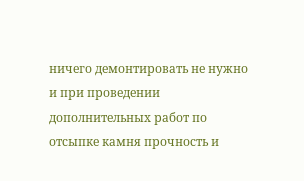ничего демонтировать не нужно и при проведении дополнительных работ по отсыпке камня прочность и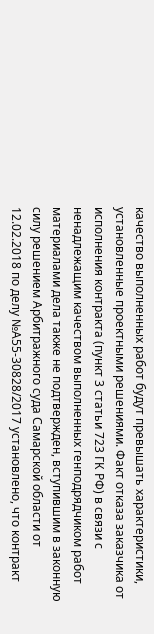качество выполненных работ будут превышать характеристики, установленные проектными решениями. Факт отказа заказчика от исполнения контракта (пункт 3 статьи 723 ГК РФ) в связи с ненадлежащим качеством выполненных генподрядчиком работ материалами дела также не подтвержден, вступившим в законную силу решением Арбитражного суда Самарской области от 12.02.2018 по делу №А55-30828/2017 установлено, что контракт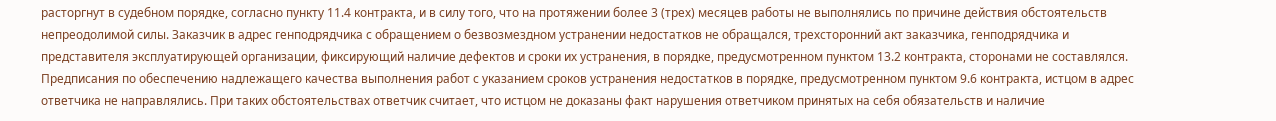расторгнут в судебном порядке, согласно пункту 11.4 контракта, и в силу того, что на протяжении более 3 (трех) месяцев работы не выполнялись по причине действия обстоятельств непреодолимой силы. Заказчик в адрес генподрядчика с обращением о безвозмездном устранении недостатков не обращался, трехсторонний акт заказчика, генподрядчика и представителя эксплуатирующей организации, фиксирующий наличие дефектов и сроки их устранения, в порядке, предусмотренном пунктом 13.2 контракта, сторонами не составлялся. Предписания по обеспечению надлежащего качества выполнения работ с указанием сроков устранения недостатков в порядке, предусмотренном пунктом 9.6 контракта, истцом в адрес ответчика не направлялись. При таких обстоятельствах ответчик считает, что истцом не доказаны факт нарушения ответчиком принятых на себя обязательств и наличие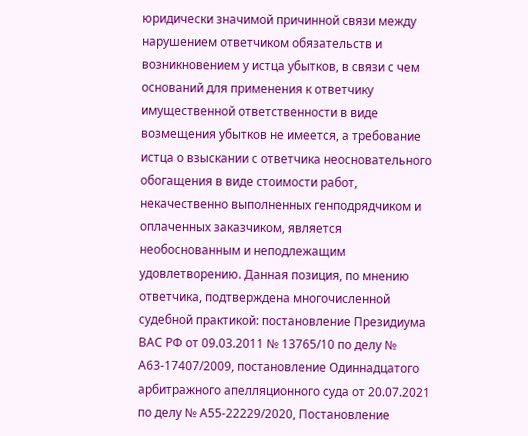юридически значимой причинной связи между нарушением ответчиком обязательств и возникновением у истца убытков, в связи с чем оснований для применения к ответчику имущественной ответственности в виде возмещения убытков не имеется, а требование истца о взыскании с ответчика неосновательного обогащения в виде стоимости работ, некачественно выполненных генподрядчиком и оплаченных заказчиком, является необоснованным и неподлежащим удовлетворению. Данная позиция, по мнению ответчика, подтверждена многочисленной судебной практикой: постановление Президиума ВАС РФ от 09.03.2011 № 13765/10 по делу № А63-17407/2009, постановление Одиннадцатого арбитражного апелляционного суда от 20.07.2021 по делу № А55-22229/2020, Постановление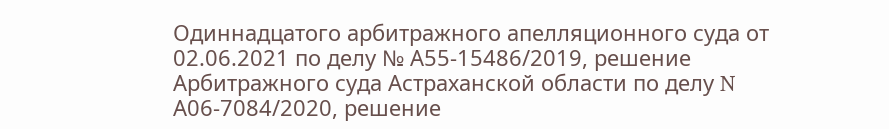Одиннадцатого арбитражного апелляционного суда от 02.06.2021 по делу № А55-15486/2019, решение Арбитражного суда Астраханской области по делу N А06-7084/2020, решение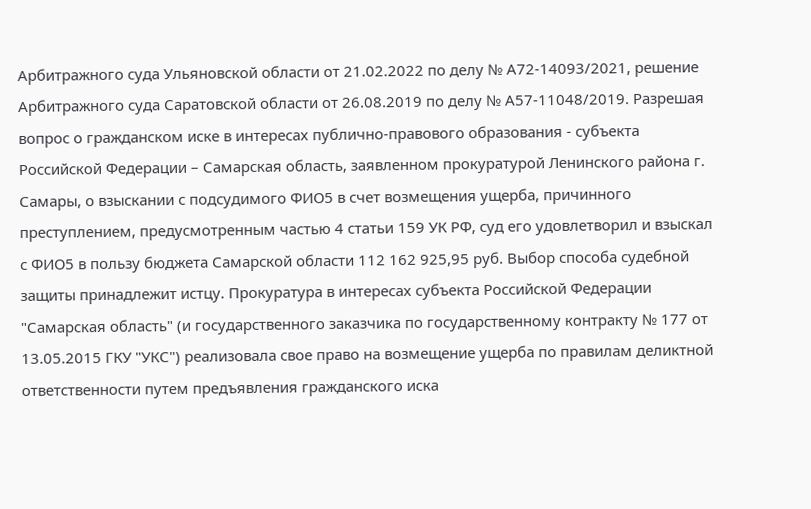Арбитражного суда Ульяновской области от 21.02.2022 по делу № А72-14093/2021, решение Арбитражного суда Саратовской области от 26.08.2019 по делу № А57-11048/2019. Разрешая вопрос о гражданском иске в интересах публично-правового образования - субъекта Российской Федерации – Самарская область, заявленном прокуратурой Ленинского района г. Самары, о взыскании с подсудимого ФИО5 в счет возмещения ущерба, причинного преступлением, предусмотренным частью 4 статьи 159 УК РФ, суд его удовлетворил и взыскал с ФИО5 в пользу бюджета Самарской области 112 162 925,95 руб. Выбор способа судебной защиты принадлежит истцу. Прокуратура в интересах субъекта Российской Федерации "Самарская область" (и государственного заказчика по государственному контракту № 177 от 13.05.2015 ГКУ "УКС") реализовала свое право на возмещение ущерба по правилам деликтной ответственности путем предъявления гражданского иска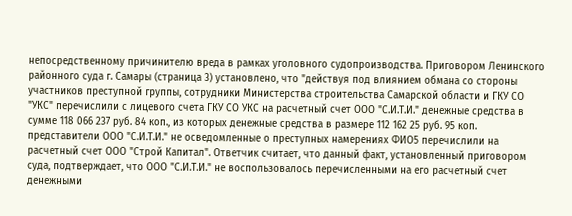непосредственному причинителю вреда в рамках уголовного судопроизводства. Приговором Ленинского районного суда г. Самары (страница 3) установлено, что "действуя под влиянием обмана со стороны участников преступной группы, сотрудники Министерства строительства Самарской области и ГКУ СО "УКС" перечислили с лицевого счета ГКУ СО УКС на расчетный счет ООО "С.И.Т.И." денежные средства в сумме 118 066 237 руб. 84 коп., из которых денежные средства в размере 112 162 25 руб. 95 коп. представители ООО "С.И.Т.И." не осведомленные о преступных намерениях ФИО5 перечислили на расчетный счет ООО "Строй Капитал". Ответчик считает, что данный факт, установленный приговором суда, подтверждает, что ООО "С.И.Т.И." не воспользовалось перечисленными на его расчетный счет денежными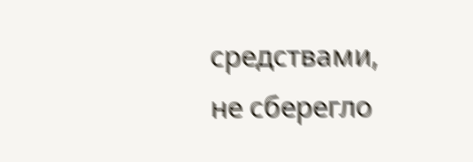средствами, не сберегло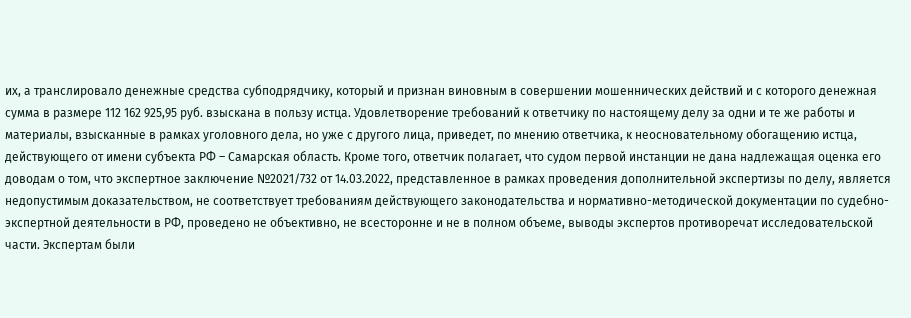их, а транслировало денежные средства субподрядчику, который и признан виновным в совершении мошеннических действий и с которого денежная сумма в размере 112 162 925,95 руб. взыскана в пользу истца. Удовлетворение требований к ответчику по настоящему делу за одни и те же работы и материалы, взысканные в рамках уголовного дела, но уже с другого лица, приведет, по мнению ответчика, к неосновательному обогащению истца, действующего от имени субъекта РФ – Самарская область. Кроме того, ответчик полагает, что судом первой инстанции не дана надлежащая оценка его доводам о том, что экспертное заключение №2021/732 от 14.03.2022, представленное в рамках проведения дополнительной экспертизы по делу, является недопустимым доказательством, не соответствует требованиям действующего законодательства и нормативно-методической документации по судебно-экспертной деятельности в РФ, проведено не объективно, не всесторонне и не в полном объеме, выводы экспертов противоречат исследовательской части. Экспертам были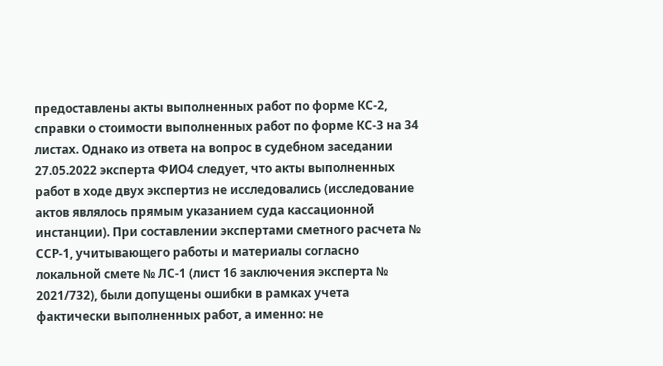предоставлены акты выполненных работ по форме КС-2, справки о стоимости выполненных работ по форме КС-3 на 34 листах. Однако из ответа на вопрос в судебном заседании 27.05.2022 эксперта ФИО4 следует, что акты выполненных работ в ходе двух экспертиз не исследовались (исследование актов являлось прямым указанием суда кассационной инстанции). При составлении экспертами сметного расчета № ССР-1, учитывающего работы и материалы согласно локальной смете № ЛС-1 (лист 16 заключения эксперта № 2021/732), были допущены ошибки в рамках учета фактически выполненных работ, а именно: не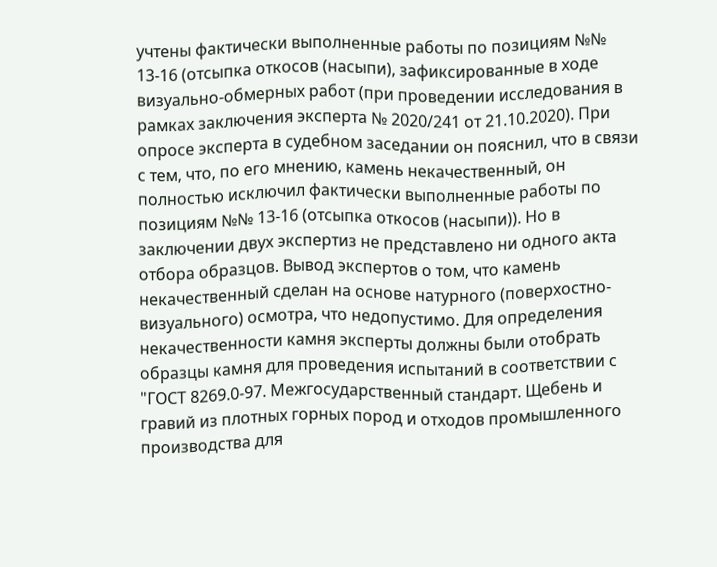учтены фактически выполненные работы по позициям №№ 13-16 (отсыпка откосов (насыпи), зафиксированные в ходе визуально-обмерных работ (при проведении исследования в рамках заключения эксперта № 2020/241 от 21.10.2020). При опросе эксперта в судебном заседании он пояснил, что в связи с тем, что, по его мнению, камень некачественный, он полностью исключил фактически выполненные работы по позициям №№ 13-16 (отсыпка откосов (насыпи)). Но в заключении двух экспертиз не представлено ни одного акта отбора образцов. Вывод экспертов о том, что камень некачественный сделан на основе натурного (поверхостно-визуального) осмотра, что недопустимо. Для определения некачественности камня эксперты должны были отобрать образцы камня для проведения испытаний в соответствии с "ГОСТ 8269.0-97. Межгосударственный стандарт. Щебень и гравий из плотных горных пород и отходов промышленного производства для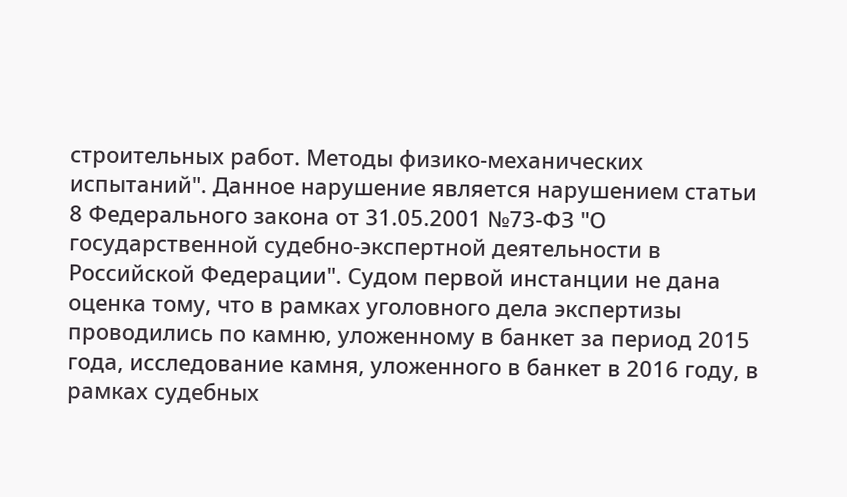строительных работ. Методы физико-механических испытаний". Данное нарушение является нарушением статьи 8 Федерального закона от 31.05.2001 №73-ФЗ "О государственной судебно-экспертной деятельности в Российской Федерации". Судом первой инстанции не дана оценка тому, что в рамках уголовного дела экспертизы проводились по камню, уложенному в банкет за период 2015 года, исследование камня, уложенного в банкет в 2016 году, в рамках судебных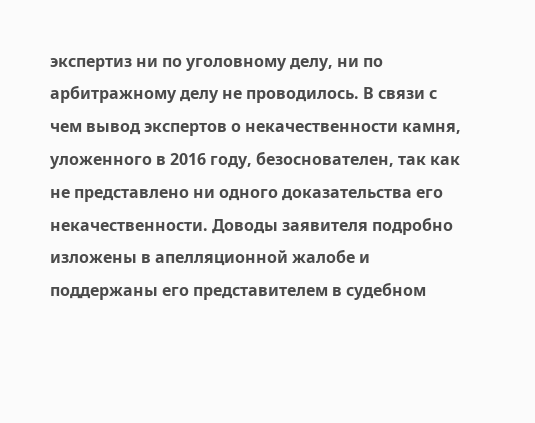экспертиз ни по уголовному делу, ни по арбитражному делу не проводилось. В связи с чем вывод экспертов о некачественности камня, уложенного в 2016 году, безоснователен, так как не представлено ни одного доказательства его некачественности. Доводы заявителя подробно изложены в апелляционной жалобе и поддержаны его представителем в судебном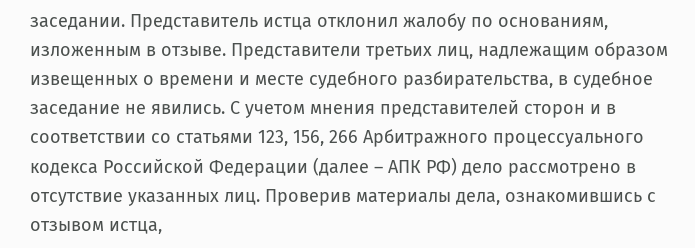заседании. Представитель истца отклонил жалобу по основаниям, изложенным в отзыве. Представители третьих лиц, надлежащим образом извещенных о времени и месте судебного разбирательства, в судебное заседание не явились. С учетом мнения представителей сторон и в соответствии со статьями 123, 156, 266 Арбитражного процессуального кодекса Российской Федерации (далее – АПК РФ) дело рассмотрено в отсутствие указанных лиц. Проверив материалы дела, ознакомившись с отзывом истца,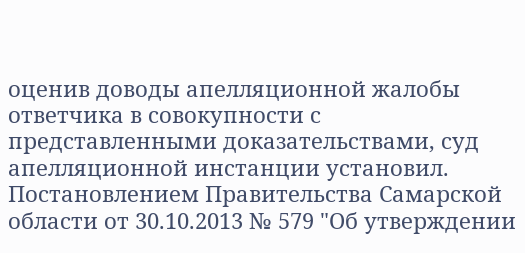оценив доводы апелляционной жалобы ответчика в совокупности с представленными доказательствами, суд апелляционной инстанции установил. Постановлением Правительства Самарской области от 30.10.2013 № 579 "Об утверждении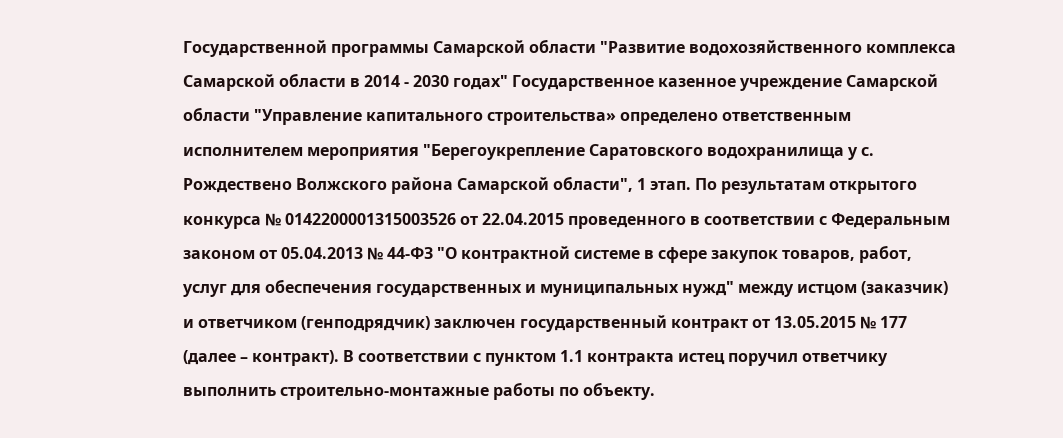Государственной программы Самарской области "Развитие водохозяйственного комплекса Самарской области в 2014 - 2030 годах" Государственное казенное учреждение Самарской области "Управление капитального строительства» определено ответственным исполнителем мероприятия "Берегоукрепление Саратовского водохранилища у с. Рождествено Волжского района Самарской области", 1 этап. По результатам открытого конкурса № 0142200001315003526 от 22.04.2015 проведенного в соответствии с Федеральным законом от 05.04.2013 № 44-ФЗ "О контрактной системе в сфере закупок товаров, работ, услуг для обеспечения государственных и муниципальных нужд" между истцом (заказчик) и ответчиком (генподрядчик) заключен государственный контракт от 13.05.2015 № 177 (далее – контракт). В соответствии с пунктом 1.1 контракта истец поручил ответчику выполнить строительно-монтажные работы по объекту.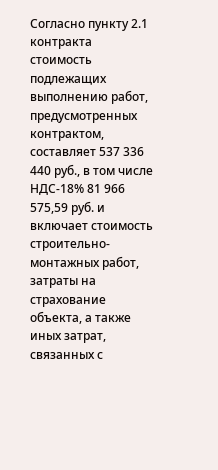Согласно пункту 2.1 контракта стоимость подлежащих выполнению работ, предусмотренных контрактом, составляет 537 336 440 руб., в том числе НДС-18% 81 966 575,59 руб. и включает стоимость строительно-монтажных работ, затраты на страхование объекта, а также иных затрат, связанных с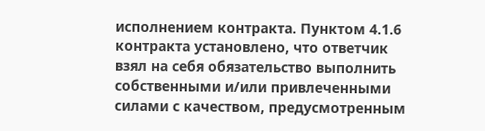исполнением контракта. Пунктом 4.1.6 контракта установлено, что ответчик взял на себя обязательство выполнить собственными и/или привлеченными силами с качеством, предусмотренным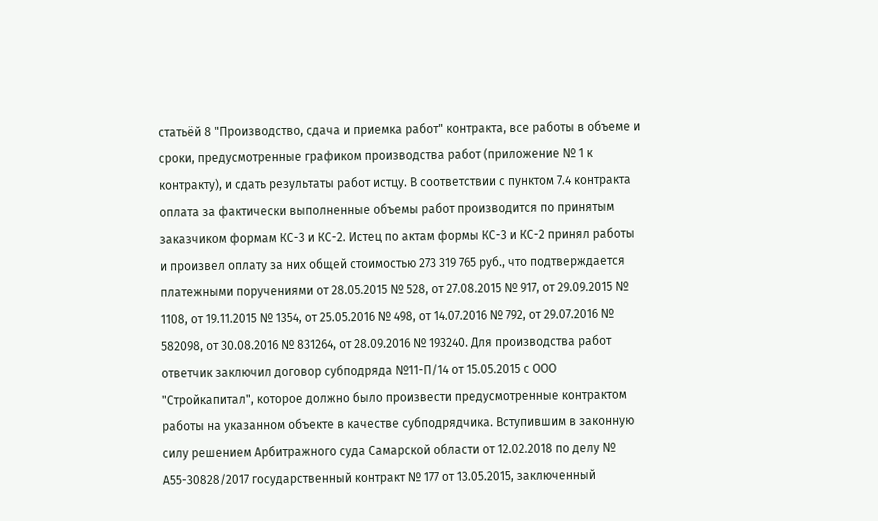статьёй 8 "Производство, сдача и приемка работ" контракта, все работы в объеме и сроки, предусмотренные графиком производства работ (приложение № 1 к контракту), и сдать результаты работ истцу. В соответствии с пунктом 7.4 контракта оплата за фактически выполненные объемы работ производится по принятым заказчиком формам КС-3 и КС-2. Истец по актам формы КС-3 и КС-2 принял работы и произвел оплату за них общей стоимостью 273 319 765 руб., что подтверждается платежными поручениями от 28.05.2015 № 528, от 27.08.2015 № 917, от 29.09.2015 № 1108, от 19.11.2015 № 1354, от 25.05.2016 № 498, от 14.07.2016 № 792, от 29.07.2016 № 582098, от 30.08.2016 № 831264, от 28.09.2016 № 193240. Для производства работ ответчик заключил договор субподряда №11-П/14 от 15.05.2015 с ООО "Стройкапитал", которое должно было произвести предусмотренные контрактом работы на указанном объекте в качестве субподрядчика. Вступившим в законную силу решением Арбитражного суда Самарской области от 12.02.2018 по делу № А55-30828/2017 государственный контракт № 177 от 13.05.2015, заключенный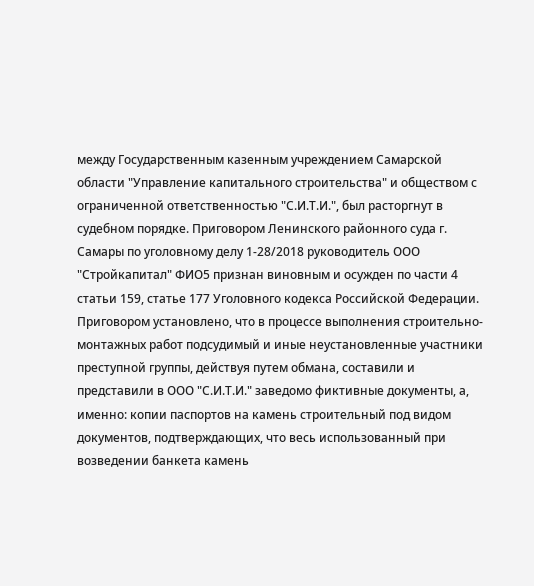между Государственным казенным учреждением Самарской области "Управление капитального строительства" и обществом с ограниченной ответственностью "С.И.Т.И.", был расторгнут в судебном порядке. Приговором Ленинского районного суда г. Самары по уголовному делу 1-28/2018 руководитель ООО "Стройкапитал" ФИО5 признан виновным и осужден по части 4 статьи 159, статье 177 Уголовного кодекса Российской Федерации. Приговором установлено, что в процессе выполнения строительно-монтажных работ подсудимый и иные неустановленные участники преступной группы, действуя путем обмана, составили и представили в ООО "С.И.Т.И." заведомо фиктивные документы, а, именно: копии паспортов на камень строительный под видом документов, подтверждающих, что весь использованный при возведении банкета камень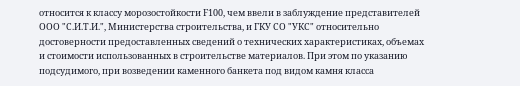относится к классу морозостойкости F100, чем ввели в заблуждение представителей ООО "С.И.Т.И.", Министерства строительства, и ГКУ СО "УКС" относительно достоверности предоставленных сведений о технических характеристиках, объемах и стоимости использованных в строительстве материалов. При этом по указанию подсудимого, при возведении каменного банкета под видом камня класса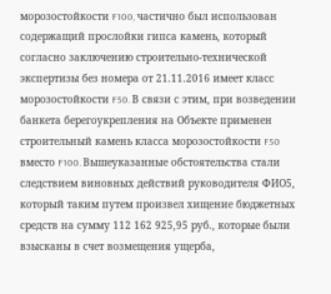морозостойкости F100, частично был использован содержащий прослойки гипса камень, который согласно заключению строительно-технической экспертизы без номера от 21.11.2016 имеет класс морозостойкости F50. В связи с этим, при возведении банкета берегоукрепления на Объекте применен строительный камень класса морозостойкости F50 вместо F100. Вышеуказанные обстоятельства стали следствием виновных действий руководителя ФИО5, который таким путем произвел хищение бюджетных средств на сумму 112 162 925,95 руб., которые были взысканы в счет возмещения ущерба,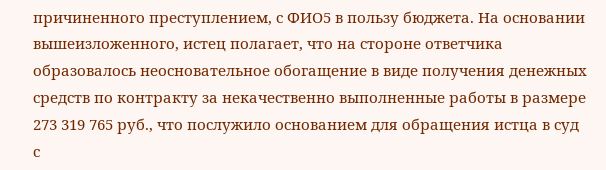причиненного преступлением, с ФИО5 в пользу бюджета. На основании вышеизложенного, истец полагает, что на стороне ответчика образовалось неосновательное обогащение в виде получения денежных средств по контракту за некачественно выполненные работы в размере 273 319 765 руб., что послужило основанием для обращения истца в суд с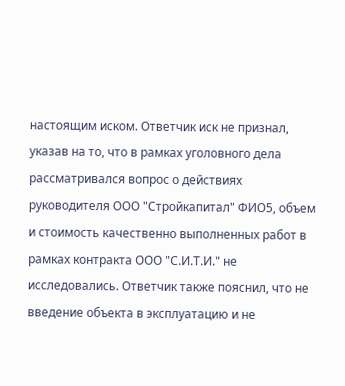настоящим иском. Ответчик иск не признал, указав на то, что в рамках уголовного дела рассматривался вопрос о действиях руководителя ООО "Стройкапитал" ФИО5, объем и стоимость качественно выполненных работ в рамках контракта ООО "С.И.Т.И." не исследовались. Ответчик также пояснил, что не введение объекта в эксплуатацию и не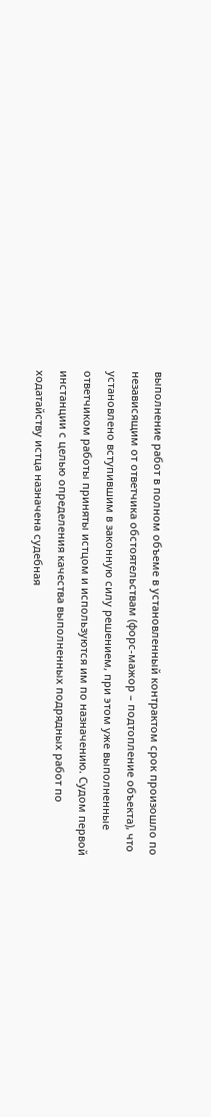выполнение работ в полном объеме в установленный контрактом срок произошло по независящим от ответчика обстоятельствам (форс-мажор – подтопление объекта), что установлено вступившим в законную силу решением, при этом уже выполненные ответчиком работы приняты истцом и используются им по назначению. Судом первой инстанции с целью определения качества выполненных подрядных работ по ходатайству истца назначена судебная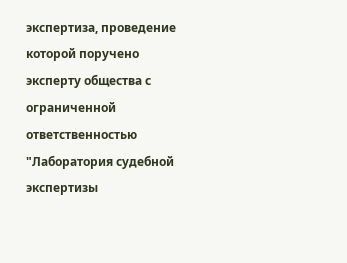экспертиза, проведение которой поручено эксперту общества с ограниченной ответственностью "Лаборатория судебной экспертизы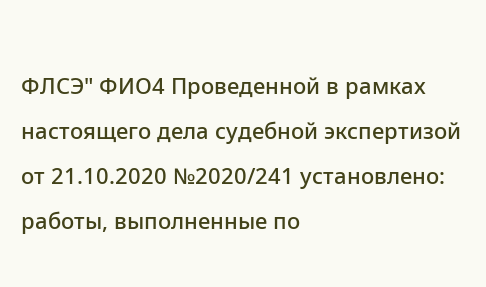ФЛСЭ" ФИО4 Проведенной в рамках настоящего дела судебной экспертизой от 21.10.2020 №2020/241 установлено: работы, выполненные по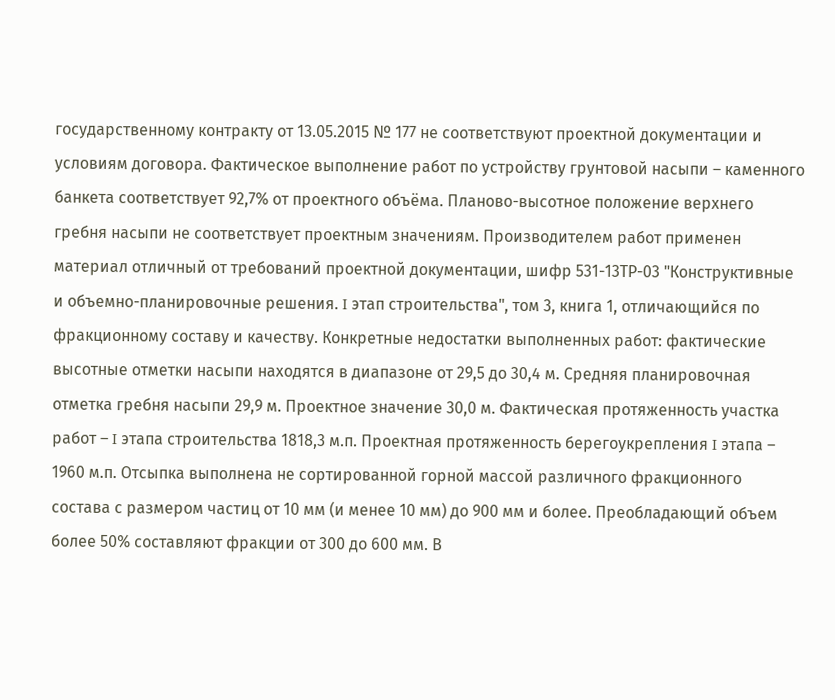государственному контракту от 13.05.2015 № 177 не соответствуют проектной документации и условиям договора. Фактическое выполнение работ по устройству грунтовой насыпи – каменного банкета соответствует 92,7% от проектного объёма. Планово-высотное положение верхнего гребня насыпи не соответствует проектным значениям. Производителем работ применен материал отличный от требований проектной документации, шифр 531-13ТР-03 "Конструктивные и объемно-планировочные решения. I этап строительства", том 3, книга 1, отличающийся по фракционному составу и качеству. Конкретные недостатки выполненных работ: фактические высотные отметки насыпи находятся в диапазоне от 29,5 до 30,4 м. Средняя планировочная отметка гребня насыпи 29,9 м. Проектное значение 30,0 м. Фактическая протяженность участка работ – I этапа строительства 1818,3 м.п. Проектная протяженность берегоукрепления I этапа – 1960 м.п. Отсыпка выполнена не сортированной горной массой различного фракционного состава с размером частиц от 10 мм (и менее 10 мм) до 900 мм и более. Преобладающий объем более 50% составляют фракции от 300 до 600 мм. В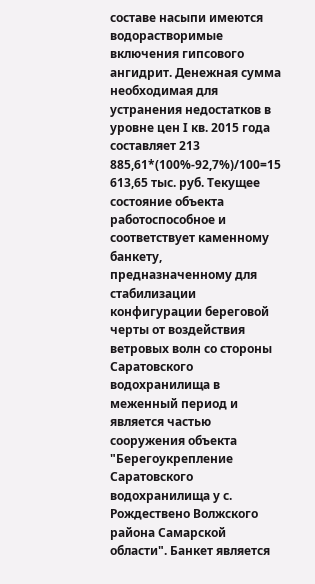составе насыпи имеются водорастворимые включения гипсового ангидрит. Денежная сумма необходимая для устранения недостатков в уровне цен I кв. 2015 года составляет 213 885,61*(100%-92,7%)/100=15 613,65 тыс. руб. Текущее состояние объекта работоспособное и соответствует каменному банкету, предназначенному для стабилизации конфигурации береговой черты от воздействия ветровых волн со стороны Саратовского водохранилища в меженный период и является частью сооружения объекта "Берегоукрепление Саратовского водохранилища у с. Рождествено Волжского района Самарской области". Банкет является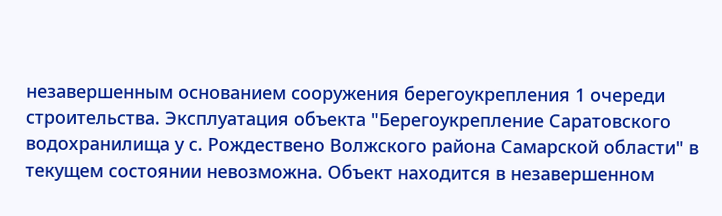незавершенным основанием сооружения берегоукрепления 1 очереди строительства. Эксплуатация объекта "Берегоукрепление Саратовского водохранилища у с. Рождествено Волжского района Самарской области" в текущем состоянии невозможна. Объект находится в незавершенном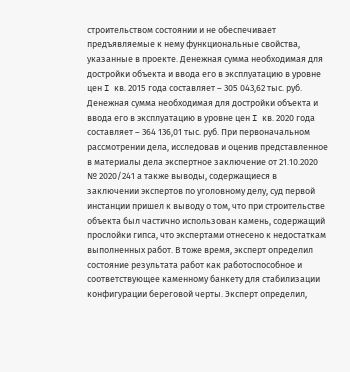строительством состоянии и не обеспечивает предъявляемые к нему функциональные свойства, указанные в проекте. Денежная сумма необходимая для достройки объекта и ввода его в эксплуатацию в уровне цен I кв. 2015 года составляет – 305 043,62 тыс. руб. Денежная сумма необходимая для достройки объекта и ввода его в эксплуатацию в уровне цен I кв. 2020 года составляет – 364 136,01 тыс. руб. При первоначальном рассмотрении дела, исследовав и оценив представленное в материалы дела экспертное заключение от 21.10.2020 № 2020/241 а также выводы, содержащиеся в заключении экспертов по уголовному делу, суд первой инстанции пришел к выводу о том, что при строительстве объекта был частично использован камень, содержащий прослойки гипса, что экспертами отнесено к недостаткам выполненных работ. В тоже время, эксперт определил состояние результата работ как работоспособное и соответствующее каменному банкету для стабилизации конфигурации береговой черты. Эксперт определил,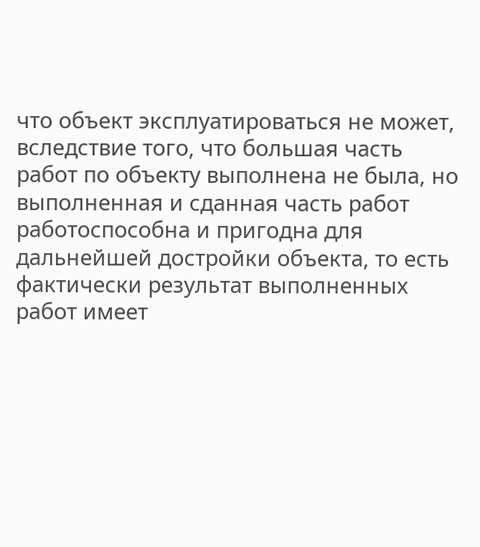что объект эксплуатироваться не может, вследствие того, что большая часть работ по объекту выполнена не была, но выполненная и сданная часть работ работоспособна и пригодна для дальнейшей достройки объекта, то есть фактически результат выполненных работ имеет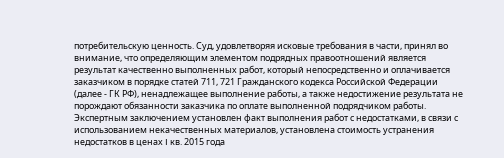потребительскую ценность. Суд, удовлетворяя исковые требования в части, принял во внимание, что определяющим элементом подрядных правоотношений является результат качественно выполненных работ, который непосредственно и оплачивается заказчиком в порядке статей 711, 721 Гражданского кодекса Российской Федерации (далее - ГК РФ), ненадлежащее выполнение работы, а также недостижение результата не порождают обязанности заказчика по оплате выполненной подрядчиком работы. Экспертным заключением установлен факт выполнения работ с недостатками, в связи с использованием некачественных материалов, установлена стоимость устранения недостатков в ценах I кв. 2015 года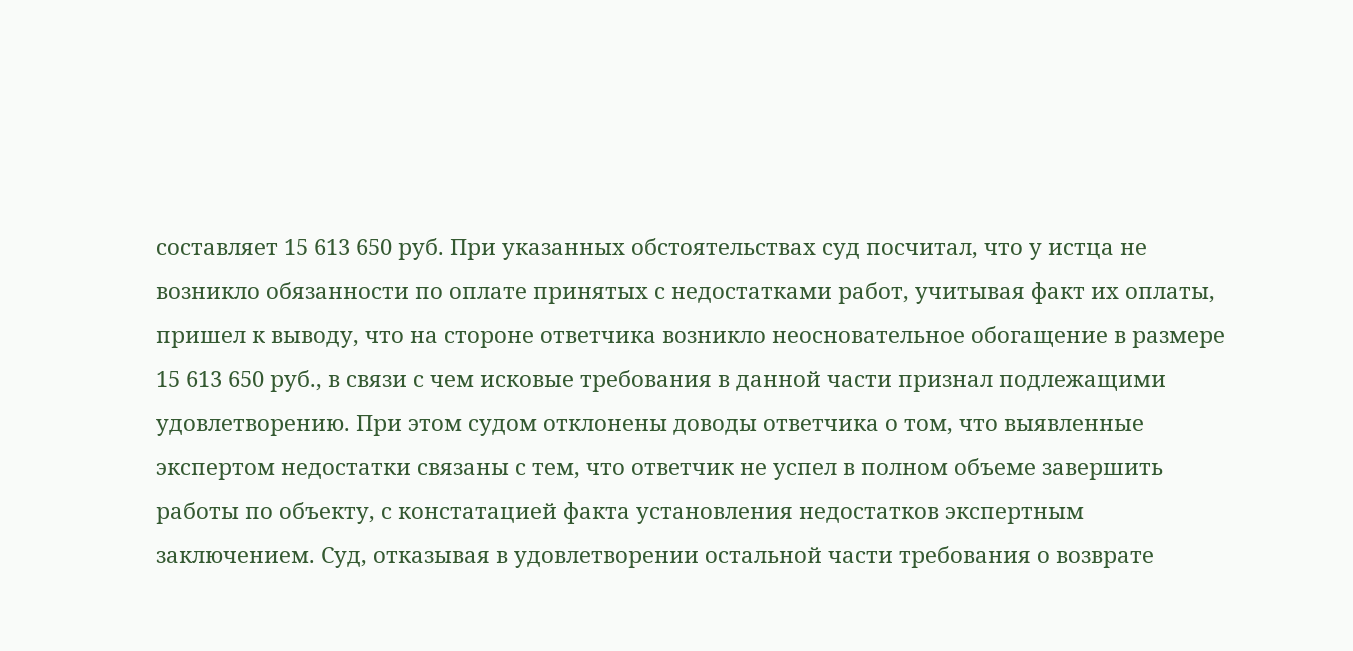составляет 15 613 650 руб. При указанных обстоятельствах суд посчитал, что у истца не возникло обязанности по оплате принятых с недостатками работ, учитывая факт их оплаты, пришел к выводу, что на стороне ответчика возникло неосновательное обогащение в размере 15 613 650 руб., в связи с чем исковые требования в данной части признал подлежащими удовлетворению. При этом судом отклонены доводы ответчика о том, что выявленные экспертом недостатки связаны с тем, что ответчик не успел в полном объеме завершить работы по объекту, с констатацией факта установления недостатков экспертным заключением. Суд, отказывая в удовлетворении остальной части требования о возврате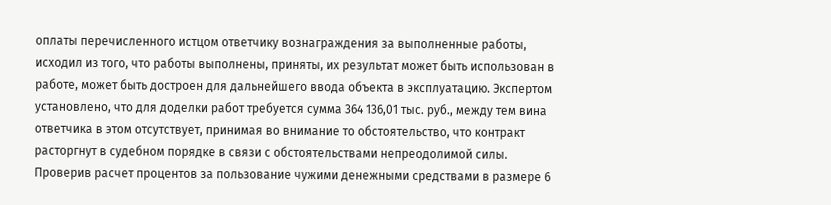оплаты перечисленного истцом ответчику вознаграждения за выполненные работы, исходил из того, что работы выполнены, приняты, их результат может быть использован в работе, может быть достроен для дальнейшего ввода объекта в эксплуатацию. Экспертом установлено, что для доделки работ требуется сумма 364 136,01 тыс. руб., между тем вина ответчика в этом отсутствует, принимая во внимание то обстоятельство, что контракт расторгнут в судебном порядке в связи с обстоятельствами непреодолимой силы. Проверив расчет процентов за пользование чужими денежными средствами в размере 6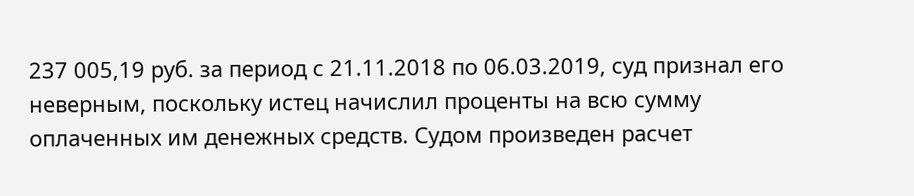237 005,19 руб. за период с 21.11.2018 по 06.03.2019, суд признал его неверным, поскольку истец начислил проценты на всю сумму оплаченных им денежных средств. Судом произведен расчет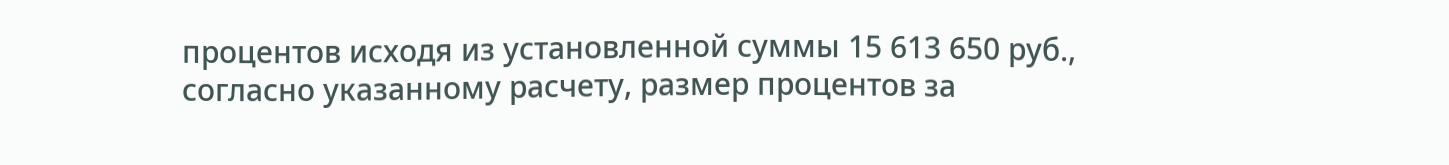процентов исходя из установленной суммы 15 613 650 руб., согласно указанному расчету, размер процентов за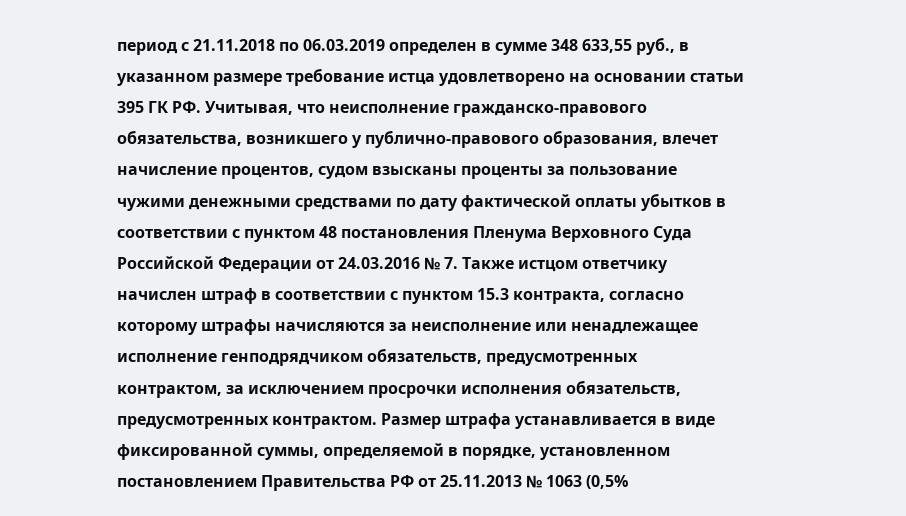период с 21.11.2018 по 06.03.2019 определен в сумме 348 633,55 руб., в указанном размере требование истца удовлетворено на основании статьи 395 ГК РФ. Учитывая, что неисполнение гражданско-правового обязательства, возникшего у публично-правового образования, влечет начисление процентов, судом взысканы проценты за пользование чужими денежными средствами по дату фактической оплаты убытков в соответствии с пунктом 48 постановления Пленума Верховного Суда Российской Федерации от 24.03.2016 № 7. Также истцом ответчику начислен штраф в соответствии с пунктом 15.3 контракта, согласно которому штрафы начисляются за неисполнение или ненадлежащее исполнение генподрядчиком обязательств, предусмотренных контрактом, за исключением просрочки исполнения обязательств, предусмотренных контрактом. Размер штрафа устанавливается в виде фиксированной суммы, определяемой в порядке, установленном постановлением Правительства РФ от 25.11.2013 № 1063 (0,5%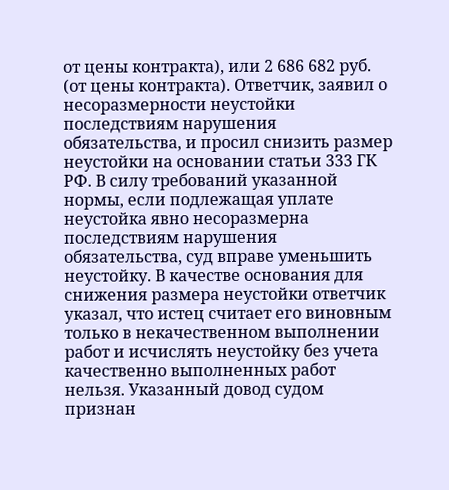от цены контракта), или 2 686 682 руб. (от цены контракта). Ответчик, заявил о несоразмерности неустойки последствиям нарушения обязательства, и просил снизить размер неустойки на основании статьи 333 ГК РФ. В силу требований указанной нормы, если подлежащая уплате неустойка явно несоразмерна последствиям нарушения обязательства, суд вправе уменьшить неустойку. В качестве основания для снижения размера неустойки ответчик указал, что истец считает его виновным только в некачественном выполнении работ и исчислять неустойку без учета качественно выполненных работ нельзя. Указанный довод судом признан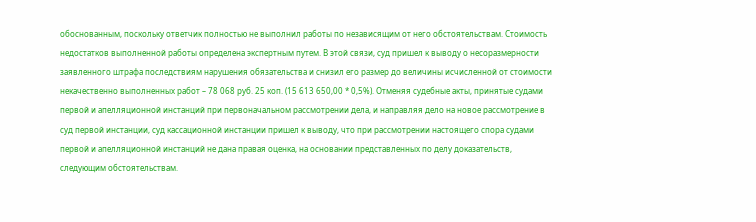обоснованным, поскольку ответчик полностью не выполнил работы по независящим от него обстоятельствам. Стоимость недостатков выполненной работы определена экспертным путем. В этой связи, суд пришел к выводу о несоразмерности заявленного штрафа последствиям нарушения обязательства и снизил его размер до величины исчисленной от стоимости некачественно выполненных работ – 78 068 руб. 25 коп. (15 613 650,00 * 0,5%). Отменяя судебные акты, принятые судами первой и апелляционной инстанций при первоначальном рассмотрении дела, и направляя дело на новое рассмотрение в суд первой инстанции, суд кассационной инстанции пришел к выводу, что при рассмотрении настоящего спора судами первой и апелляционной инстанций не дана правая оценка, на основании представленных по делу доказательств, следующим обстоятельствам.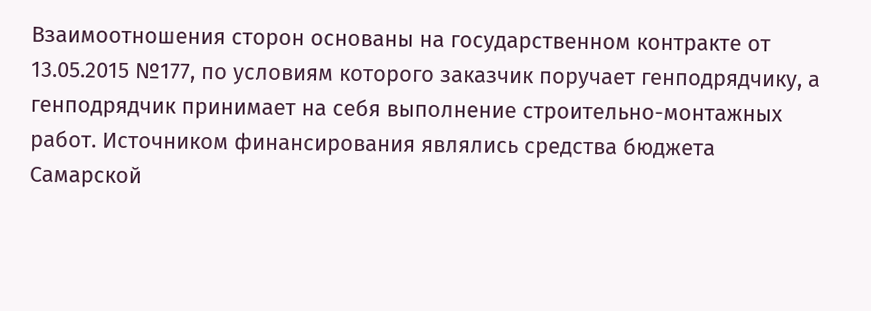Взаимоотношения сторон основаны на государственном контракте от 13.05.2015 №177, по условиям которого заказчик поручает генподрядчику, а генподрядчик принимает на себя выполнение строительно-монтажных работ. Источником финансирования являлись средства бюджета Самарской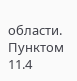области. Пунктом 11.4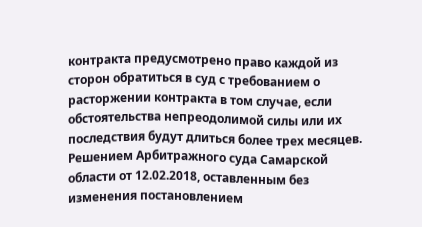контракта предусмотрено право каждой из сторон обратиться в суд с требованием о расторжении контракта в том случае, если обстоятельства непреодолимой силы или их последствия будут длиться более трех месяцев. Решением Арбитражного суда Самарской области от 12.02.2018, оставленным без изменения постановлением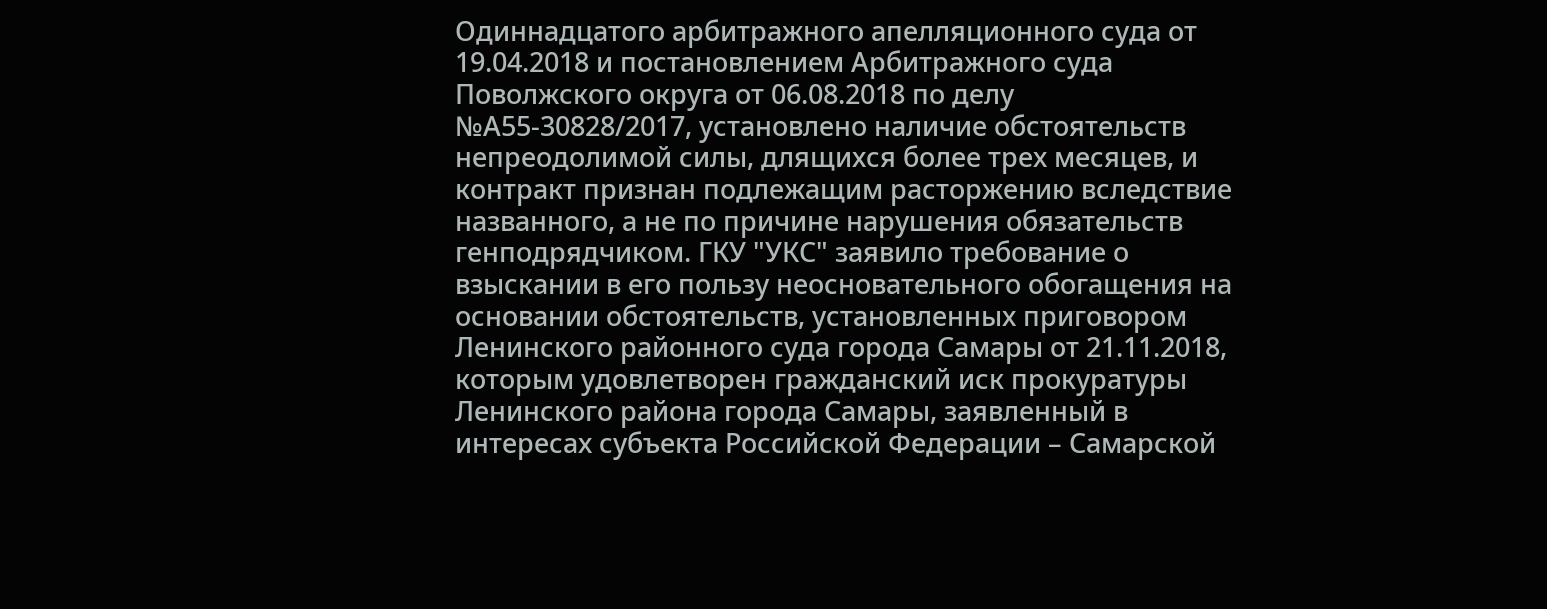Одиннадцатого арбитражного апелляционного суда от 19.04.2018 и постановлением Арбитражного суда Поволжского округа от 06.08.2018 по делу №А55-30828/2017, установлено наличие обстоятельств непреодолимой силы, длящихся более трех месяцев, и контракт признан подлежащим расторжению вследствие названного, а не по причине нарушения обязательств генподрядчиком. ГКУ "УКС" заявило требование о взыскании в его пользу неосновательного обогащения на основании обстоятельств, установленных приговором Ленинского районного суда города Самары от 21.11.2018, которым удовлетворен гражданский иск прокуратуры Ленинского района города Самары, заявленный в интересах субъекта Российской Федерации – Самарской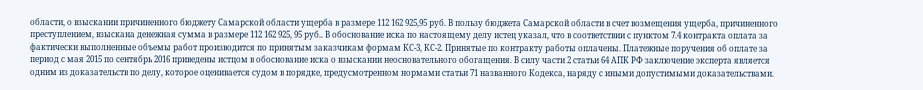области, о взыскании причиненного бюджету Самарской области ущерба в размере 112 162 925,95 руб. В пользу бюджета Самарской области в счет возмещения ущерба, причиненного преступлением, взыскана денежная сумма в размере 112 162 925, 95 руб.. В обоснование иска по настоящему делу истец указал, что в соответствии с пунктом 7.4 контракта оплата за фактически выполненные объемы работ производится по принятым заказчикам формам КС-3, КС-2. Принятые по контракту работы оплачены. Платежные поручения об оплате за период с мая 2015 по сентябрь 2016 приведены истцом в обоснование иска о взыскании неосновательного обогащения. В силу части 2 статьи 64 АПК РФ заключение эксперта является одним из доказательств по делу, которое оценивается судом в порядке, предусмотренном нормами статьи 71 названного Кодекса, наряду с иными допустимыми доказательствами.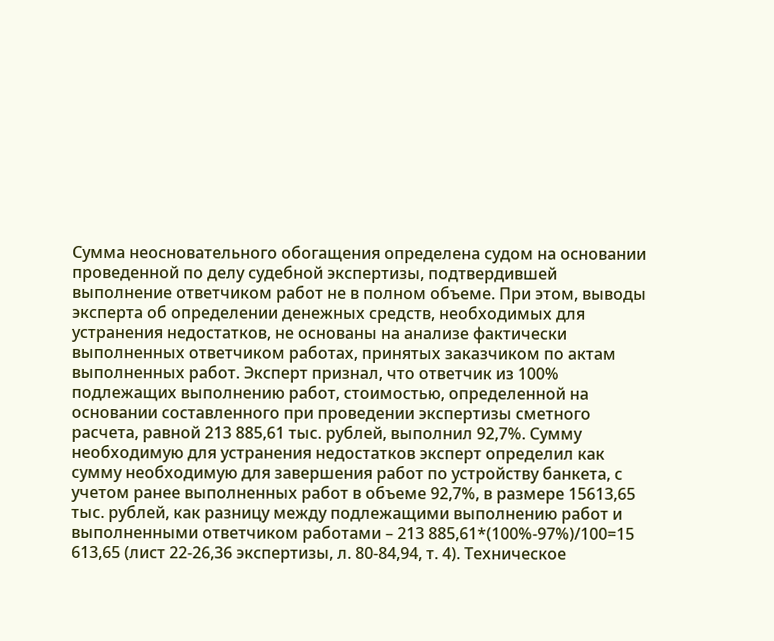Сумма неосновательного обогащения определена судом на основании проведенной по делу судебной экспертизы, подтвердившей выполнение ответчиком работ не в полном объеме. При этом, выводы эксперта об определении денежных средств, необходимых для устранения недостатков, не основаны на анализе фактически выполненных ответчиком работах, принятых заказчиком по актам выполненных работ. Эксперт признал, что ответчик из 100% подлежащих выполнению работ, стоимостью, определенной на основании составленного при проведении экспертизы сметного расчета, равной 213 885,61 тыс. рублей, выполнил 92,7%. Сумму необходимую для устранения недостатков эксперт определил как сумму необходимую для завершения работ по устройству банкета, с учетом ранее выполненных работ в объеме 92,7%, в размере 15613,65 тыс. рублей, как разницу между подлежащими выполнению работ и выполненными ответчиком работами – 213 885,61*(100%-97%)/100=15 613,65 (лист 22-26,36 экспертизы, л. 80-84,94, т. 4). Техническое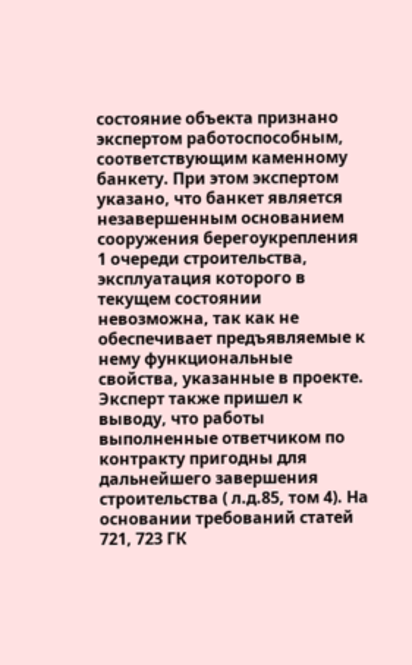состояние объекта признано экспертом работоспособным, соответствующим каменному банкету. При этом экспертом указано, что банкет является незавершенным основанием сооружения берегоукрепления 1 очереди строительства, эксплуатация которого в текущем состоянии невозможна, так как не обеспечивает предъявляемые к нему функциональные свойства, указанные в проекте. Эксперт также пришел к выводу, что работы выполненные ответчиком по контракту пригодны для дальнейшего завершения строительства ( л.д.85, том 4). На основании требований статей 721, 723 ГК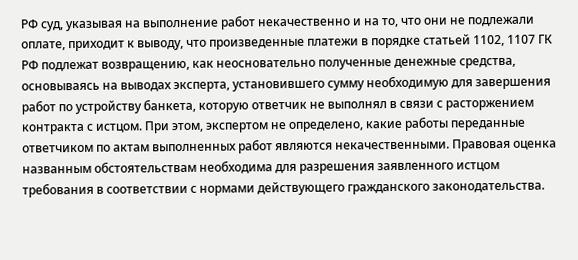РФ суд, указывая на выполнение работ некачественно и на то, что они не подлежали оплате, приходит к выводу, что произведенные платежи в порядке статьей 1102, 1107 ГК РФ подлежат возвращению, как неосновательно полученные денежные средства, основываясь на выводах эксперта, установившего сумму необходимую для завершения работ по устройству банкета, которую ответчик не выполнял в связи с расторжением контракта с истцом. При этом, экспертом не определено, какие работы переданные ответчиком по актам выполненных работ являются некачественными. Правовая оценка названным обстоятельствам необходима для разрешения заявленного истцом требования в соответствии с нормами действующего гражданского законодательства.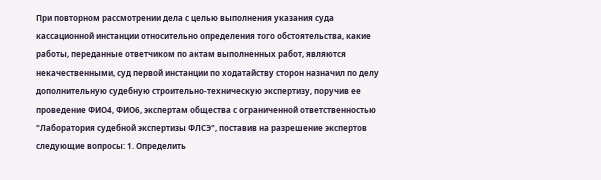При повторном рассмотрении дела с целью выполнения указания суда кассационной инстанции относительно определения того обстоятельства, какие работы, переданные ответчиком по актам выполненных работ, являются некачественными, суд первой инстанции по ходатайству сторон назначил по делу дополнительную судебную строительно-техническую экспертизу, поручив ее проведение ФИО4, ФИО6, экспертам общества с ограниченной ответственностью "Лаборатория судебной экспертизы ФЛСЭ", поставив на разрешение экспертов следующие вопросы: 1. Определить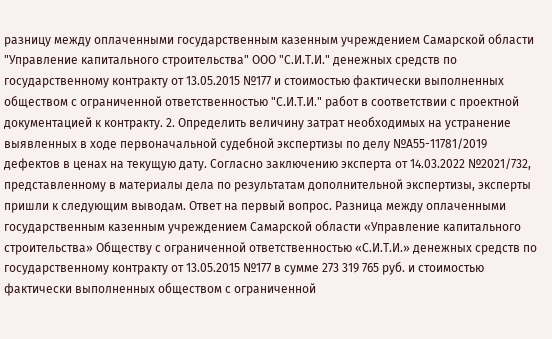разницу между оплаченными государственным казенным учреждением Самарской области "Управление капитального строительства" ООО "С.И.Т.И." денежных средств по государственному контракту от 13.05.2015 №177 и стоимостью фактически выполненных обществом с ограниченной ответственностью "С.И.Т.И." работ в соответствии с проектной документацией к контракту. 2. Определить величину затрат необходимых на устранение выявленных в ходе первоначальной судебной экспертизы по делу №А55-11781/2019 дефектов в ценах на текущую дату. Согласно заключению эксперта от 14.03.2022 №2021/732, представленному в материалы дела по результатам дополнительной экспертизы, эксперты пришли к следующим выводам. Ответ на первый вопрос. Разница между оплаченными государственным казенным учреждением Самарской области «Управление капитального строительства» Обществу с ограниченной ответственностью «С.И.Т.И.» денежных средств по государственному контракту от 13.05.2015 №177 в сумме 273 319 765 руб. и стоимостью фактически выполненных обществом с ограниченной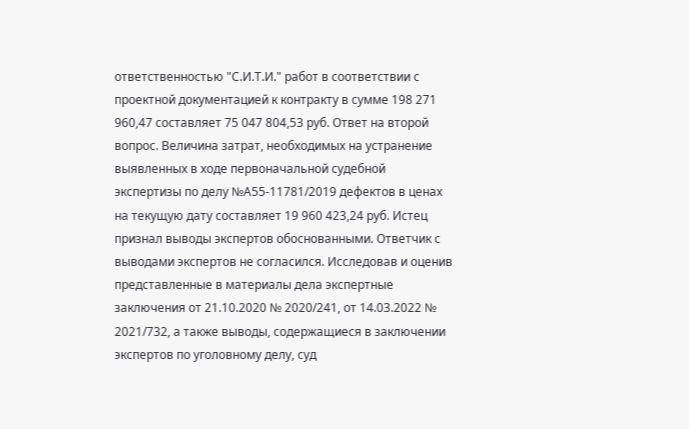ответственностью "С.И.Т.И." работ в соответствии с проектной документацией к контракту в сумме 198 271 960,47 составляет 75 047 804,53 руб. Ответ на второй вопрос. Величина затрат, необходимых на устранение выявленных в ходе первоначальной судебной экспертизы по делу №А55-11781/2019 дефектов в ценах на текущую дату составляет 19 960 423,24 руб. Истец признал выводы экспертов обоснованными. Ответчик с выводами экспертов не согласился. Исследовав и оценив представленные в материалы дела экспертные заключения от 21.10.2020 № 2020/241, от 14.03.2022 № 2021/732, а также выводы, содержащиеся в заключении экспертов по уголовному делу, суд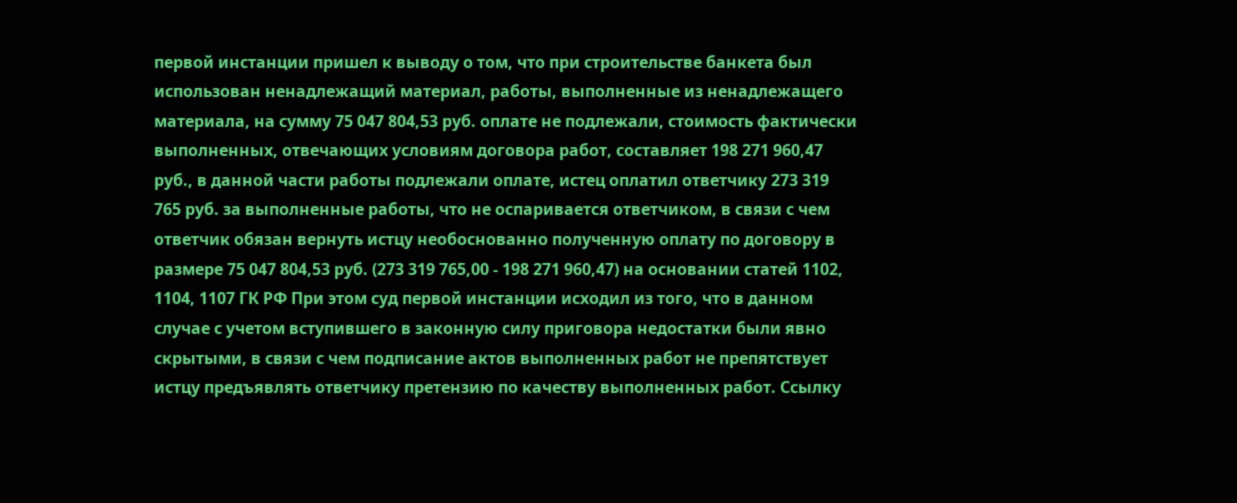первой инстанции пришел к выводу о том, что при строительстве банкета был использован ненадлежащий материал, работы, выполненные из ненадлежащего материала, на сумму 75 047 804,53 руб. оплате не подлежали, стоимость фактически выполненных, отвечающих условиям договора работ, составляет 198 271 960,47 руб., в данной части работы подлежали оплате, истец оплатил ответчику 273 319 765 руб. за выполненные работы, что не оспаривается ответчиком, в связи с чем ответчик обязан вернуть истцу необоснованно полученную оплату по договору в размере 75 047 804,53 руб. (273 319 765,00 - 198 271 960,47) на основании статей 1102, 1104, 1107 ГК РФ При этом суд первой инстанции исходил из того, что в данном случае с учетом вступившего в законную силу приговора недостатки были явно скрытыми, в связи с чем подписание актов выполненных работ не препятствует истцу предъявлять ответчику претензию по качеству выполненных работ. Ссылку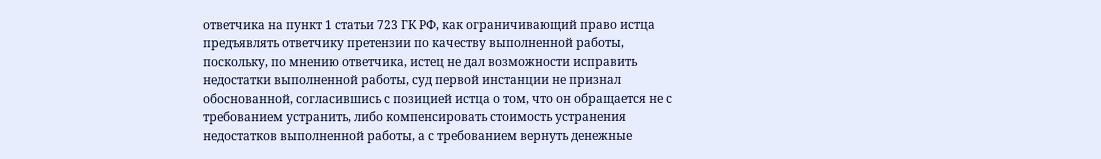ответчика на пункт 1 статьи 723 ГК РФ, как ограничивающий право истца предъявлять ответчику претензии по качеству выполненной работы, поскольку, по мнению ответчика, истец не дал возможности исправить недостатки выполненной работы, суд первой инстанции не признал обоснованной, согласившись с позицией истца о том, что он обращается не с требованием устранить, либо компенсировать стоимость устранения недостатков выполненной работы, а с требованием вернуть денежные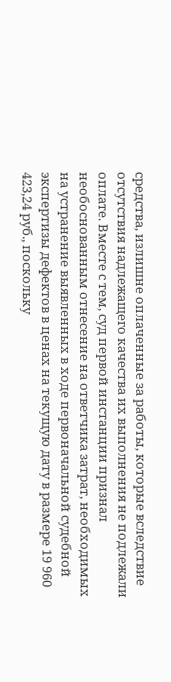средства, излишне оплаченные за работы, которые вследствие отсутствия надлежащего качества их выполнения не подлежали оплате. Вместе с тем, суд первой инстанции признал необоснованным отнесение на ответчика затрат, необходимых на устранение выявленных в ходе первоначальной судебной экспертизы дефектов в ценах на текущую дату в размере 19 960 423,24 руб., поскольку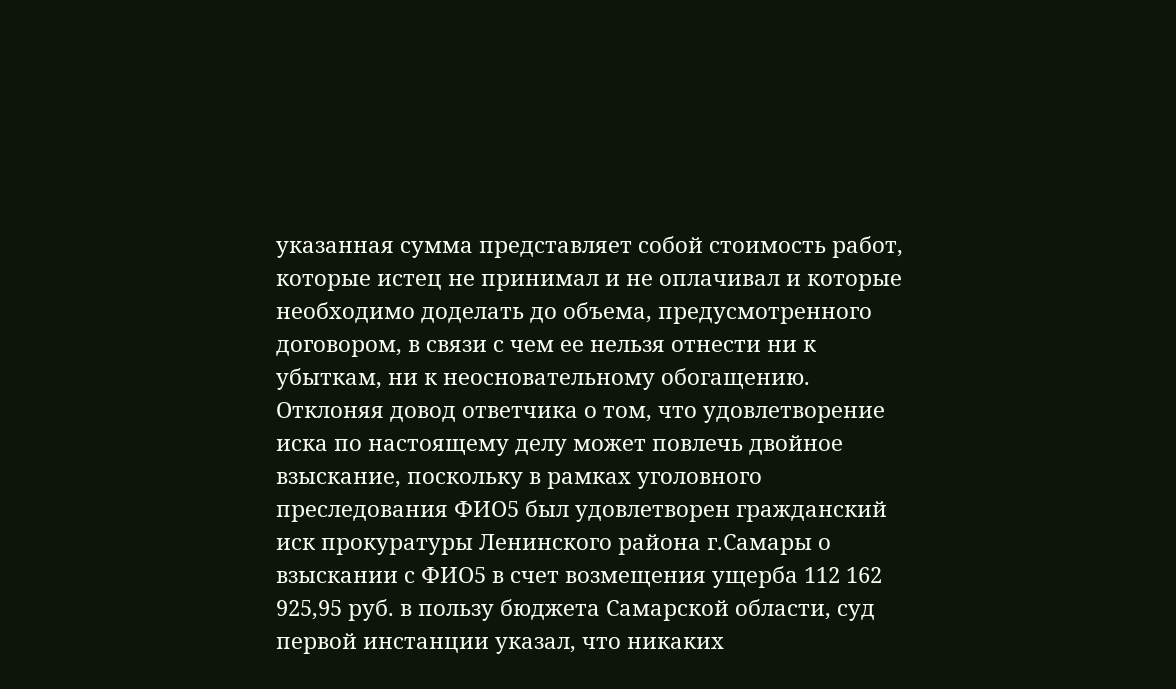указанная сумма представляет собой стоимость работ, которые истец не принимал и не оплачивал и которые необходимо доделать до объема, предусмотренного договором, в связи с чем ее нельзя отнести ни к убыткам, ни к неосновательному обогащению. Отклоняя довод ответчика о том, что удовлетворение иска по настоящему делу может повлечь двойное взыскание, поскольку в рамках уголовного преследования ФИО5 был удовлетворен гражданский иск прокуратуры Ленинского района г.Самары о взыскании с ФИО5 в счет возмещения ущерба 112 162 925,95 руб. в пользу бюджета Самарской области, суд первой инстанции указал, что никаких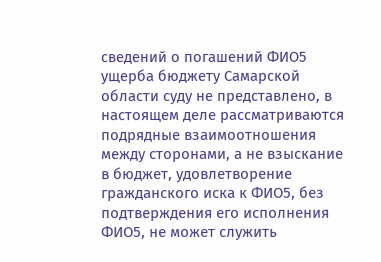сведений о погашений ФИО5 ущерба бюджету Самарской области суду не представлено, в настоящем деле рассматриваются подрядные взаимоотношения между сторонами, а не взыскание в бюджет, удовлетворение гражданского иска к ФИО5, без подтверждения его исполнения ФИО5, не может служить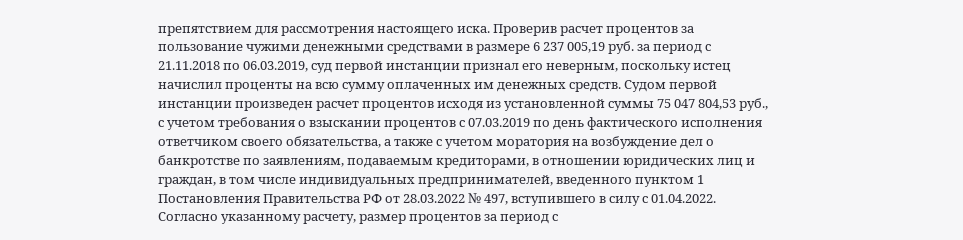препятствием для рассмотрения настоящего иска. Проверив расчет процентов за пользование чужими денежными средствами в размере 6 237 005,19 руб. за период с 21.11.2018 по 06.03.2019, суд первой инстанции признал его неверным, поскольку истец начислил проценты на всю сумму оплаченных им денежных средств. Судом первой инстанции произведен расчет процентов исходя из установленной суммы 75 047 804,53 руб., с учетом требования о взыскании процентов с 07.03.2019 по день фактического исполнения ответчиком своего обязательства, а также с учетом моратория на возбуждение дел о банкротстве по заявлениям, подаваемым кредиторами, в отношении юридических лиц и граждан, в том числе индивидуальных предпринимателей, введенного пунктом 1 Постановления Правительства РФ от 28.03.2022 № 497, вступившего в силу с 01.04.2022. Согласно указанному расчету, размер процентов за период с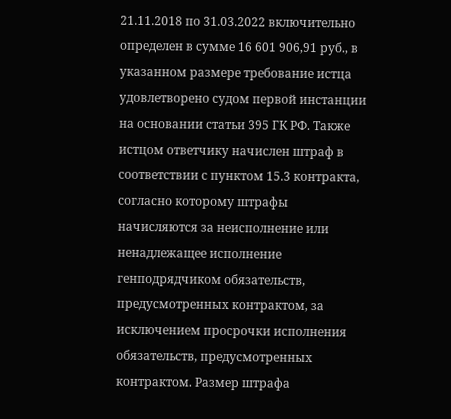21.11.2018 по 31.03.2022 включительно определен в сумме 16 601 906,91 руб., в указанном размере требование истца удовлетворено судом первой инстанции на основании статьи 395 ГК РФ. Также истцом ответчику начислен штраф в соответствии с пунктом 15.3 контракта, согласно которому штрафы начисляются за неисполнение или ненадлежащее исполнение генподрядчиком обязательств, предусмотренных контрактом, за исключением просрочки исполнения обязательств, предусмотренных контрактом. Размер штрафа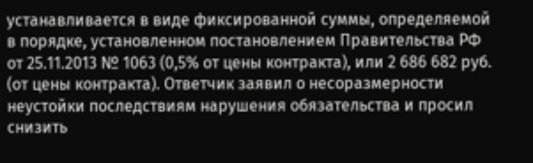устанавливается в виде фиксированной суммы, определяемой в порядке, установленном постановлением Правительства РФ от 25.11.2013 № 1063 (0,5% от цены контракта), или 2 686 682 руб. (от цены контракта). Ответчик заявил о несоразмерности неустойки последствиям нарушения обязательства и просил снизить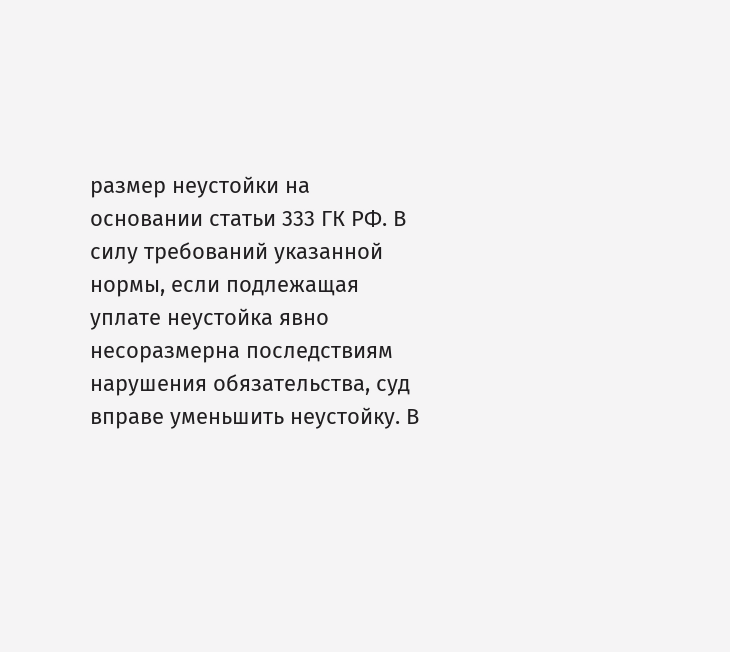размер неустойки на основании статьи 333 ГК РФ. В силу требований указанной нормы, если подлежащая уплате неустойка явно несоразмерна последствиям нарушения обязательства, суд вправе уменьшить неустойку. В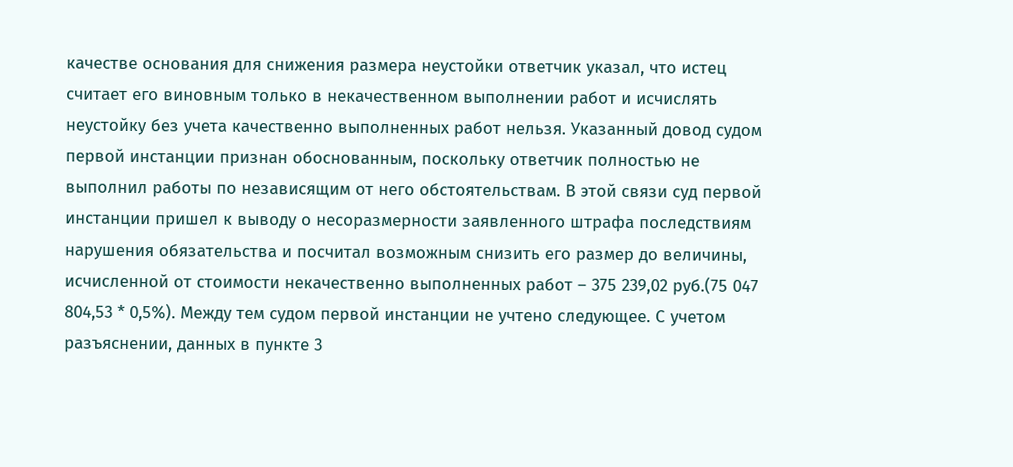качестве основания для снижения размера неустойки ответчик указал, что истец считает его виновным только в некачественном выполнении работ и исчислять неустойку без учета качественно выполненных работ нельзя. Указанный довод судом первой инстанции признан обоснованным, поскольку ответчик полностью не выполнил работы по независящим от него обстоятельствам. В этой связи суд первой инстанции пришел к выводу о несоразмерности заявленного штрафа последствиям нарушения обязательства и посчитал возможным снизить его размер до величины, исчисленной от стоимости некачественно выполненных работ – 375 239,02 руб.(75 047 804,53 * 0,5%). Между тем судом первой инстанции не учтено следующее. С учетом разъяснении, данных в пункте 3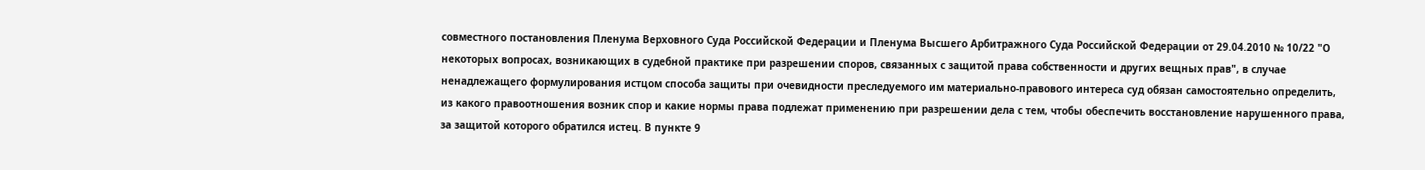совместного постановления Пленума Верховного Суда Российской Федерации и Пленума Высшего Арбитражного Суда Российской Федерации от 29.04.2010 № 10/22 "О некоторых вопросах, возникающих в судебной практике при разрешении споров, связанных с защитой права собственности и других вещных прав", в случае ненадлежащего формулирования истцом способа защиты при очевидности преследуемого им материально-правового интереса суд обязан самостоятельно определить, из какого правоотношения возник спор и какие нормы права подлежат применению при разрешении дела с тем, чтобы обеспечить восстановление нарушенного права, за защитой которого обратился истец. В пункте 9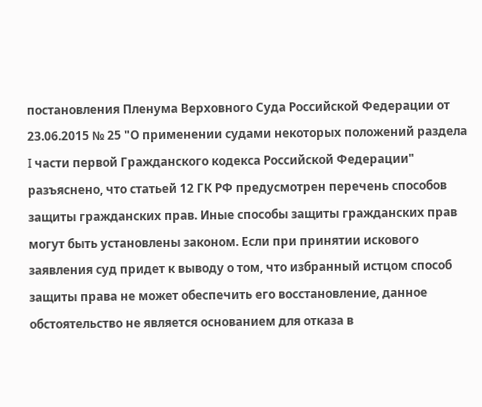постановления Пленума Верховного Суда Российской Федерации от 23.06.2015 № 25 "О применении судами некоторых положений раздела I части первой Гражданского кодекса Российской Федерации" разъяснено, что статьей 12 ГК РФ предусмотрен перечень способов защиты гражданских прав. Иные способы защиты гражданских прав могут быть установлены законом. Если при принятии искового заявления суд придет к выводу о том, что избранный истцом способ защиты права не может обеспечить его восстановление, данное обстоятельство не является основанием для отказа в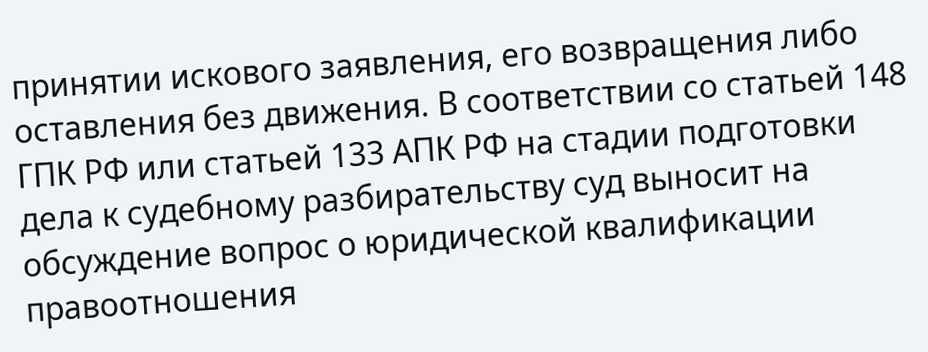принятии искового заявления, его возвращения либо оставления без движения. В соответствии со статьей 148 ГПК РФ или статьей 133 АПК РФ на стадии подготовки дела к судебному разбирательству суд выносит на обсуждение вопрос о юридической квалификации правоотношения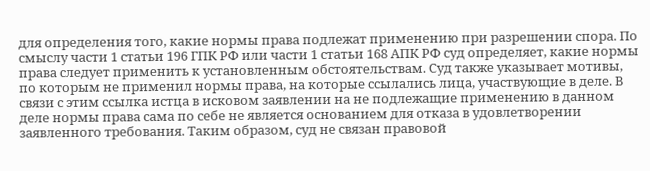для определения того, какие нормы права подлежат применению при разрешении спора. По смыслу части 1 статьи 196 ГПК РФ или части 1 статьи 168 АПК РФ суд определяет, какие нормы права следует применить к установленным обстоятельствам. Суд также указывает мотивы, по которым не применил нормы права, на которые ссылались лица, участвующие в деле. В связи с этим ссылка истца в исковом заявлении на не подлежащие применению в данном деле нормы права сама по себе не является основанием для отказа в удовлетворении заявленного требования. Таким образом, суд не связан правовой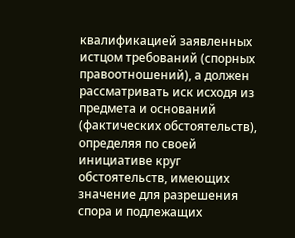квалификацией заявленных истцом требований (спорных правоотношений), а должен рассматривать иск исходя из предмета и оснований (фактических обстоятельств), определяя по своей инициативе круг обстоятельств, имеющих значение для разрешения спора и подлежащих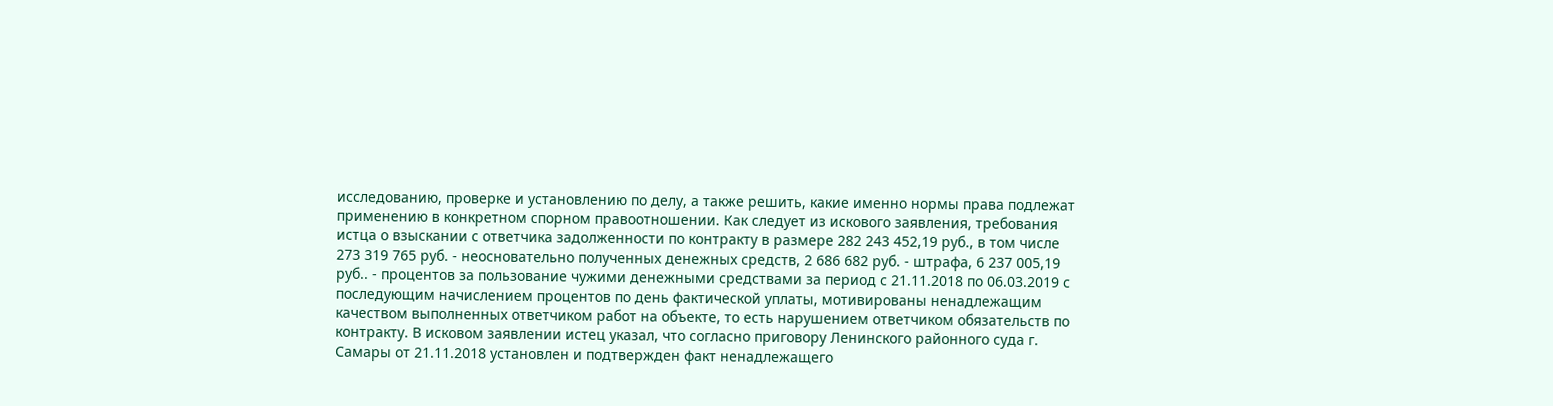исследованию, проверке и установлению по делу, а также решить, какие именно нормы права подлежат применению в конкретном спорном правоотношении. Как следует из искового заявления, требования истца о взыскании с ответчика задолженности по контракту в размере 282 243 452,19 руб., в том числе 273 319 765 руб. - неосновательно полученных денежных средств, 2 686 682 руб. - штрафа, 6 237 005,19 руб.. - процентов за пользование чужими денежными средствами за период с 21.11.2018 по 06.03.2019 с последующим начислением процентов по день фактической уплаты, мотивированы ненадлежащим качеством выполненных ответчиком работ на объекте, то есть нарушением ответчиком обязательств по контракту. В исковом заявлении истец указал, что согласно приговору Ленинского районного суда г. Самары от 21.11.2018 установлен и подтвержден факт ненадлежащего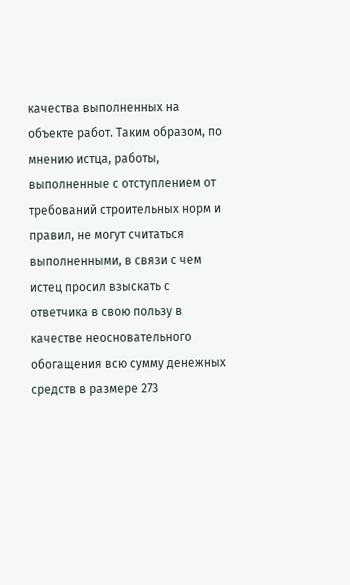качества выполненных на объекте работ. Таким образом, по мнению истца, работы, выполненные с отступлением от требований строительных норм и правил, не могут считаться выполненными, в связи с чем истец просил взыскать с ответчика в свою пользу в качестве неосновательного обогащения всю сумму денежных средств в размере 273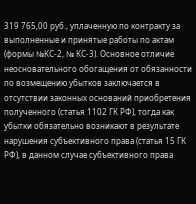319 765,00 руб., уплаченную по контракту за выполненные и принятые работы по актам (формы №КС-2, № КС-3). Основное отличие неосновательного обогащения от обязанности по возмещению убытков заключается в отсутствии законных оснований приобретения полученного (статья 1102 ГК РФ), тогда как убытки обязательно возникают в результате нарушения субъективного права (статья 15 ГК РФ), в данном случае субъективного права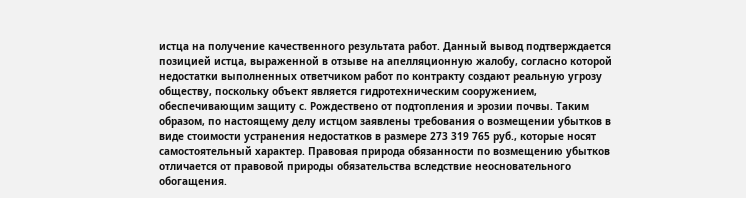истца на получение качественного результата работ. Данный вывод подтверждается позицией истца, выраженной в отзыве на апелляционную жалобу, согласно которой недостатки выполненных ответчиком работ по контракту создают реальную угрозу обществу, поскольку объект является гидротехническим сооружением, обеспечивающим защиту с. Рождествено от подтопления и эрозии почвы. Таким образом, по настоящему делу истцом заявлены требования о возмещении убытков в виде стоимости устранения недостатков в размере 273 319 765 руб., которые носят самостоятельный характер. Правовая природа обязанности по возмещению убытков отличается от правовой природы обязательства вследствие неосновательного обогащения.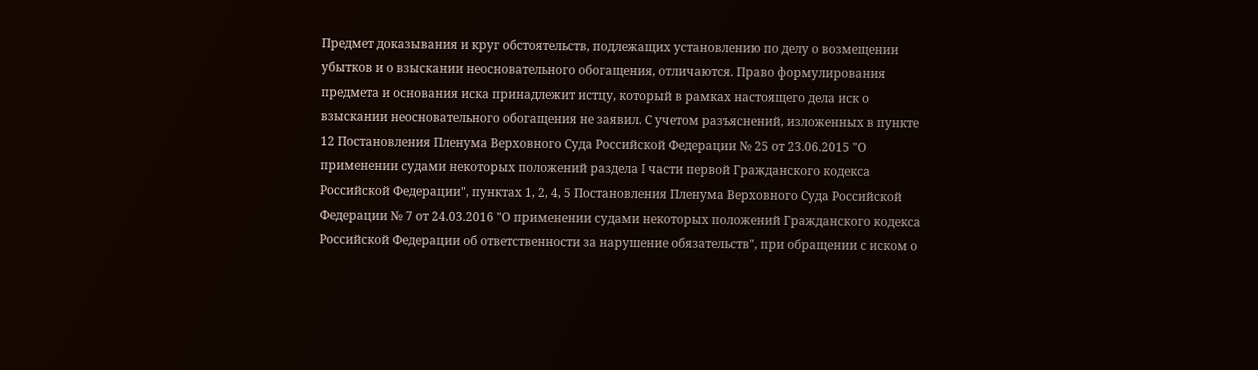Предмет доказывания и круг обстоятельств, подлежащих установлению по делу о возмещении убытков и о взыскании неосновательного обогащения, отличаются. Право формулирования предмета и основания иска принадлежит истцу, который в рамках настоящего дела иск о взыскании неосновательного обогащения не заявил. С учетом разъяснений, изложенных в пункте 12 Постановления Пленума Верховного Суда Российской Федерации № 25 от 23.06.2015 "О применении судами некоторых положений раздела I части первой Гражданского кодекса Российской Федерации", пунктах 1, 2, 4, 5 Постановления Пленума Верховного Суда Российской Федерации № 7 от 24.03.2016 "О применении судами некоторых положений Гражданского кодекса Российской Федерации об ответственности за нарушение обязательств", при обращении с иском о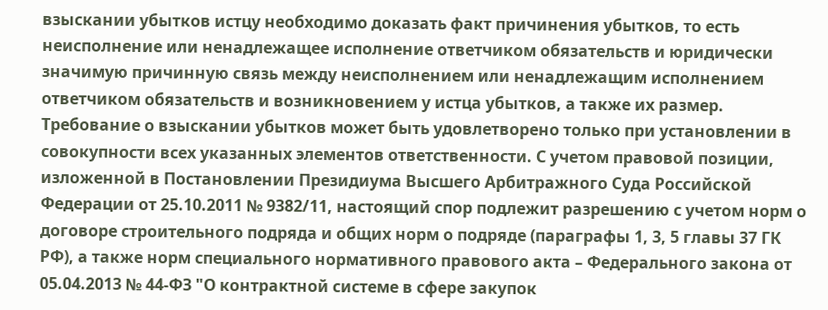взыскании убытков истцу необходимо доказать факт причинения убытков, то есть неисполнение или ненадлежащее исполнение ответчиком обязательств и юридически значимую причинную связь между неисполнением или ненадлежащим исполнением ответчиком обязательств и возникновением у истца убытков, а также их размер. Требование о взыскании убытков может быть удовлетворено только при установлении в совокупности всех указанных элементов ответственности. С учетом правовой позиции, изложенной в Постановлении Президиума Высшего Арбитражного Суда Российской Федерации от 25.10.2011 № 9382/11, настоящий спор подлежит разрешению с учетом норм о договоре строительного подряда и общих норм о подряде (параграфы 1, 3, 5 главы 37 ГК РФ), а также норм специального нормативного правового акта – Федерального закона от 05.04.2013 № 44-ФЗ "О контрактной системе в сфере закупок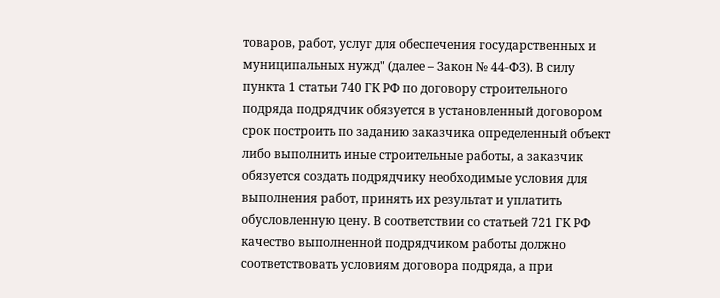товаров, работ, услуг для обеспечения государственных и муниципальных нужд" (далее – Закон № 44-ФЗ). В силу пункта 1 статьи 740 ГК РФ по договору строительного подряда подрядчик обязуется в установленный договором срок построить по заданию заказчика определенный объект либо выполнить иные строительные работы, а заказчик обязуется создать подрядчику необходимые условия для выполнения работ, принять их результат и уплатить обусловленную цену. В соответствии со статьей 721 ГК РФ качество выполненной подрядчиком работы должно соответствовать условиям договора подряда, а при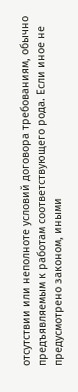отсутствии или неполноте условий договора требованиям, обычно предъявляемым к работам соответствующего рода. Если иное не предусмотрено законом, иными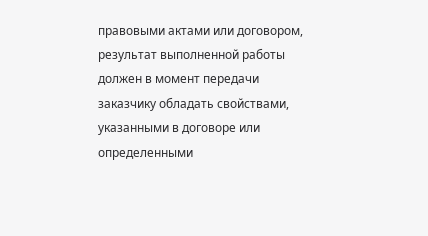правовыми актами или договором, результат выполненной работы должен в момент передачи заказчику обладать свойствами, указанными в договоре или определенными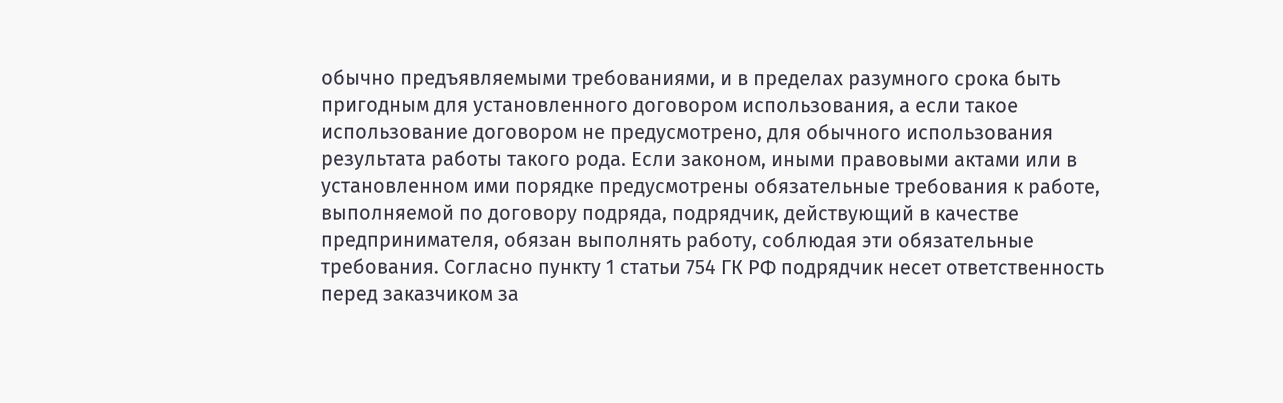обычно предъявляемыми требованиями, и в пределах разумного срока быть пригодным для установленного договором использования, а если такое использование договором не предусмотрено, для обычного использования результата работы такого рода. Если законом, иными правовыми актами или в установленном ими порядке предусмотрены обязательные требования к работе, выполняемой по договору подряда, подрядчик, действующий в качестве предпринимателя, обязан выполнять работу, соблюдая эти обязательные требования. Согласно пункту 1 статьи 754 ГК РФ подрядчик несет ответственность перед заказчиком за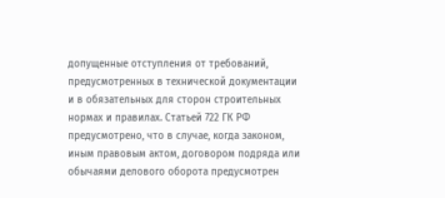допущенные отступления от требований, предусмотренных в технической документации и в обязательных для сторон строительных нормах и правилах. Статьей 722 ГК РФ предусмотрено, что в случае, когда законом, иным правовым актом, договором подряда или обычаями делового оборота предусмотрен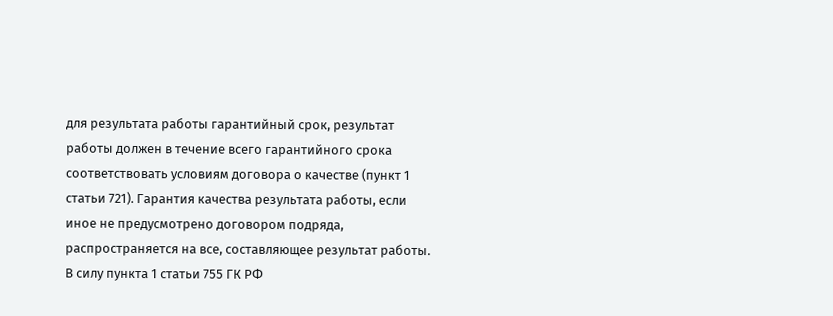для результата работы гарантийный срок, результат работы должен в течение всего гарантийного срока соответствовать условиям договора о качестве (пункт 1 статьи 721). Гарантия качества результата работы, если иное не предусмотрено договором подряда, распространяется на все, составляющее результат работы. В силу пункта 1 статьи 755 ГК РФ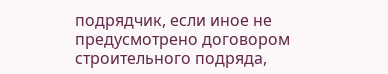подрядчик, если иное не предусмотрено договором строительного подряда,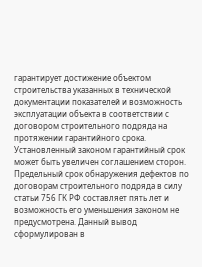гарантирует достижение объектом строительства указанных в технической документации показателей и возможность эксплуатации объекта в соответствии с договором строительного подряда на протяжении гарантийного срока. Установленный законом гарантийный срок может быть увеличен соглашением сторон. Предельный срок обнаружения дефектов по договорам строительного подряда в силу статьи 756 ГК РФ составляет пять лет и возможность его уменьшения законом не предусмотрена. Данный вывод сформулирован в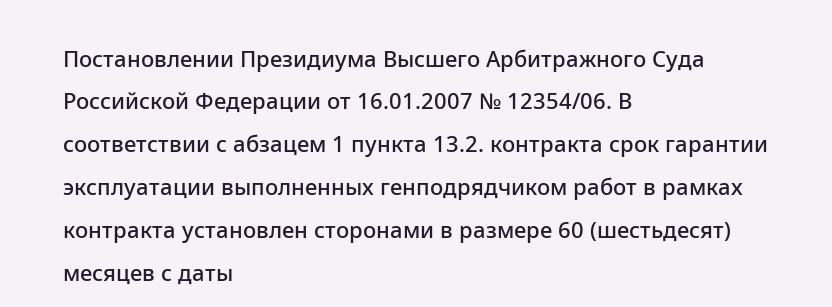Постановлении Президиума Высшего Арбитражного Суда Российской Федерации от 16.01.2007 № 12354/06. В соответствии с абзацем 1 пункта 13.2. контракта срок гарантии эксплуатации выполненных генподрядчиком работ в рамках контракта установлен сторонами в размере 60 (шестьдесят) месяцев с даты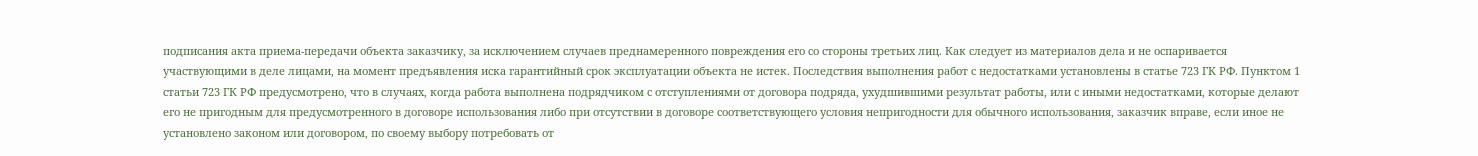подписания акта приема-передачи объекта заказчику, за исключением случаев преднамеренного повреждения его со стороны третьих лиц. Как следует из материалов дела и не оспаривается участвующими в деле лицами, на момент предъявления иска гарантийный срок эксплуатации объекта не истек. Последствия выполнения работ с недостатками установлены в статье 723 ГК РФ. Пунктом 1 статьи 723 ГК РФ предусмотрено, что в случаях, когда работа выполнена подрядчиком с отступлениями от договора подряда, ухудшившими результат работы, или с иными недостатками, которые делают его не пригодным для предусмотренного в договоре использования либо при отсутствии в договоре соответствующего условия непригодности для обычного использования, заказчик вправе, если иное не установлено законом или договором, по своему выбору потребовать от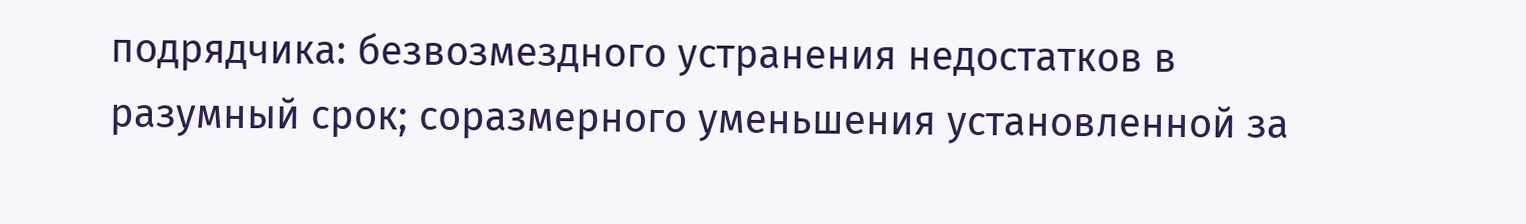подрядчика: безвозмездного устранения недостатков в разумный срок; соразмерного уменьшения установленной за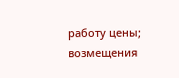работу цены; возмещения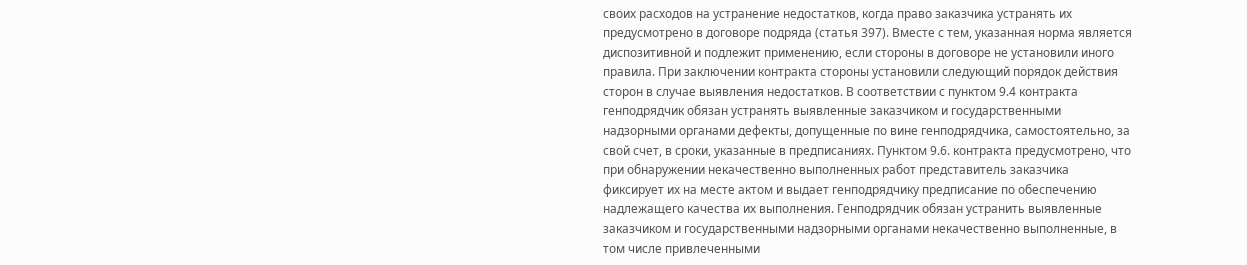своих расходов на устранение недостатков, когда право заказчика устранять их предусмотрено в договоре подряда (статья 397). Вместе с тем, указанная норма является диспозитивной и подлежит применению, если стороны в договоре не установили иного правила. При заключении контракта стороны установили следующий порядок действия сторон в случае выявления недостатков. В соответствии с пунктом 9.4 контракта генподрядчик обязан устранять выявленные заказчиком и государственными надзорными органами дефекты, допущенные по вине генподрядчика, самостоятельно, за свой счет, в сроки, указанные в предписаниях. Пунктом 9.6. контракта предусмотрено, что при обнаружении некачественно выполненных работ представитель заказчика фиксирует их на месте актом и выдает генподрядчику предписание по обеспечению надлежащего качества их выполнения. Генподрядчик обязан устранить выявленные заказчиком и государственными надзорными органами некачественно выполненные, в том числе привлеченными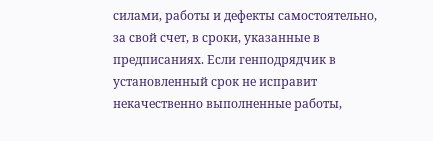силами, работы и дефекты самостоятельно, за свой счет, в сроки, указанные в предписаниях. Если генподрядчик в установленный срок не исправит некачественно выполненные работы,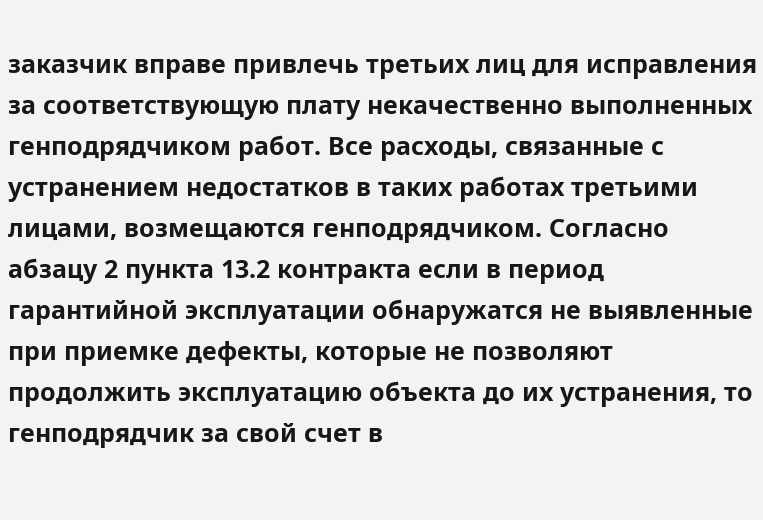заказчик вправе привлечь третьих лиц для исправления за соответствующую плату некачественно выполненных генподрядчиком работ. Все расходы, связанные с устранением недостатков в таких работах третьими лицами, возмещаются генподрядчиком. Согласно абзацу 2 пункта 13.2 контракта если в период гарантийной эксплуатации обнаружатся не выявленные при приемке дефекты, которые не позволяют продолжить эксплуатацию объекта до их устранения, то генподрядчик за свой счет в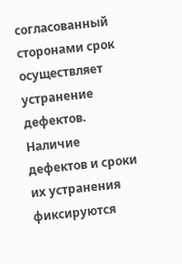согласованный сторонами срок осуществляет устранение дефектов. Наличие дефектов и сроки их устранения фиксируются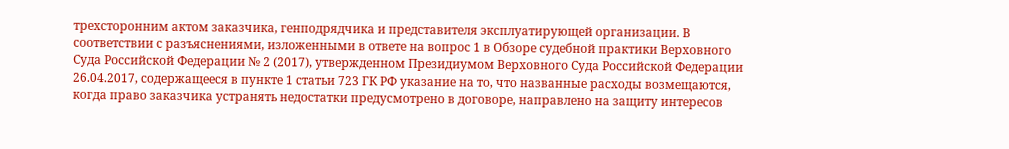трехсторонним актом заказчика, генподрядчика и представителя эксплуатирующей организации. В соответствии с разъяснениями, изложенными в ответе на вопрос 1 в Обзоре судебной практики Верховного Суда Российской Федерации № 2 (2017), утвержденном Президиумом Верховного Суда Российской Федерации 26.04.2017, содержащееся в пункте 1 статьи 723 ГК РФ указание на то, что названные расходы возмещаются, когда право заказчика устранять недостатки предусмотрено в договоре, направлено на защиту интересов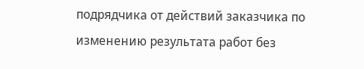подрядчика от действий заказчика по изменению результата работ без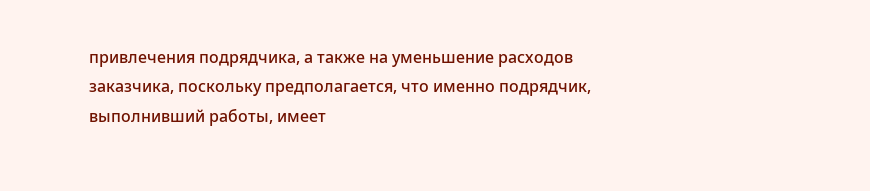привлечения подрядчика, а также на уменьшение расходов заказчика, поскольку предполагается, что именно подрядчик, выполнивший работы, имеет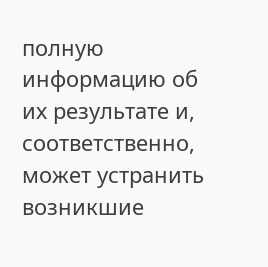полную информацию об их результате и, соответственно, может устранить возникшие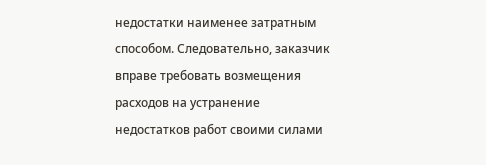недостатки наименее затратным способом. Следовательно, заказчик вправе требовать возмещения расходов на устранение недостатков работ своими силами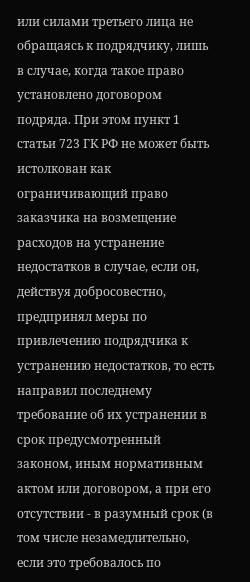или силами третьего лица не обращаясь к подрядчику, лишь в случае, когда такое право установлено договором подряда. При этом пункт 1 статьи 723 ГК РФ не может быть истолкован как ограничивающий право заказчика на возмещение расходов на устранение недостатков в случае, если он, действуя добросовестно, предпринял меры по привлечению подрядчика к устранению недостатков, то есть направил последнему требование об их устранении в срок предусмотренный законом, иным нормативным актом или договором, а при его отсутствии - в разумный срок (в том числе незамедлительно, если это требовалось по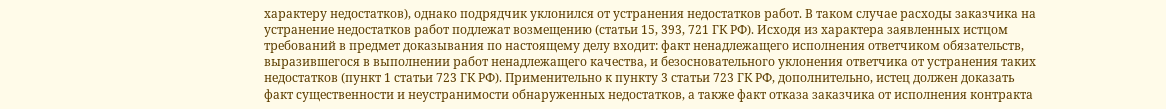характеру недостатков), однако подрядчик уклонился от устранения недостатков работ. В таком случае расходы заказчика на устранение недостатков работ подлежат возмещению (статьи 15, 393, 721 ГК РФ). Исходя из характера заявленных истцом требований в предмет доказывания по настоящему делу входит: факт ненадлежащего исполнения ответчиком обязательств, выразившегося в выполнении работ ненадлежащего качества, и безосновательного уклонения ответчика от устранения таких недостатков (пункт 1 статьи 723 ГК РФ). Применительно к пункту 3 статьи 723 ГК РФ, дополнительно, истец должен доказать факт существенности и неустранимости обнаруженных недостатков, а также факт отказа заказчика от исполнения контракта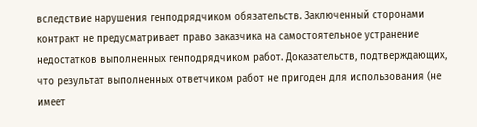вследствие нарушения генподрядчиком обязательств. Заключенный сторонами контракт не предусматривает право заказчика на самостоятельное устранение недостатков выполненных генподрядчиком работ. Доказательств, подтверждающих, что результат выполненных ответчиком работ не пригоден для использования (не имеет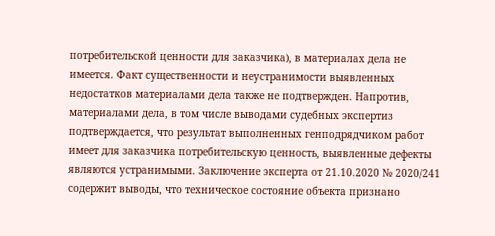потребительской ценности для заказчика), в материалах дела не имеется. Факт существенности и неустранимости выявленных недостатков материалами дела также не подтвержден. Напротив, материалами дела, в том числе выводами судебных экспертиз подтверждается, что результат выполненных генподрядчиком работ имеет для заказчика потребительскую ценность, выявленные дефекты являются устранимыми. Заключение эксперта от 21.10.2020 № 2020/241 содержит выводы, что техническое состояние объекта признано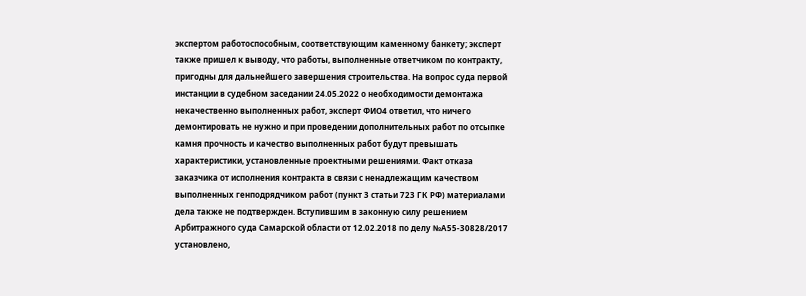экспертом работоспособным, соответствующим каменному банкету; эксперт также пришел к выводу, что работы, выполненные ответчиком по контракту, пригодны для дальнейшего завершения строительства. На вопрос суда первой инстанции в судебном заседании 24.05.2022 о необходимости демонтажа некачественно выполненных работ, эксперт ФИО4 ответил, что ничего демонтировать не нужно и при проведении дополнительных работ по отсыпке камня прочность и качество выполненных работ будут превышать характеристики, установленные проектными решениями. Факт отказа заказчика от исполнения контракта в связи с ненадлежащим качеством выполненных генподрядчиком работ (пункт 3 статьи 723 ГК РФ) материалами дела также не подтвержден. Вступившим в законную силу решением Арбитражного суда Самарской области от 12.02.2018 по делу №А55-30828/2017 установлено,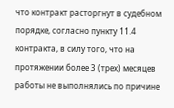что контракт расторгнут в судебном порядке, согласно пункту 11.4 контракта, в силу того, что на протяжении более 3 (трех) месяцев работы не выполнялись по причине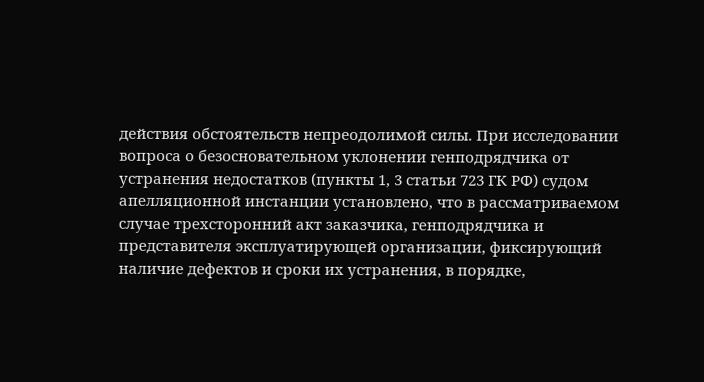действия обстоятельств непреодолимой силы. При исследовании вопроса о безосновательном уклонении генподрядчика от устранения недостатков (пункты 1, 3 статьи 723 ГК РФ) судом апелляционной инстанции установлено, что в рассматриваемом случае трехсторонний акт заказчика, генподрядчика и представителя эксплуатирующей организации, фиксирующий наличие дефектов и сроки их устранения, в порядке,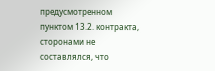предусмотренном пунктом 13.2. контракта, сторонами не составлялся, что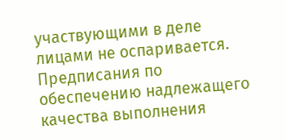участвующими в деле лицами не оспаривается. Предписания по обеспечению надлежащего качества выполнения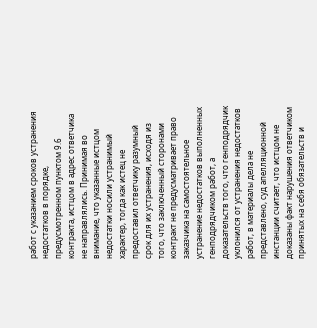работ с указанием сроков устранения недостатков в порядке, предусмотренном пунктом 9.6 контракта, истцом в адрес ответчика не направлялись. Принимая во внимание, что указанные истцом недостатки носили устранимый характер, тогда как истец не предоставил ответчику разумный срок для их устранения, исходя из того, что заключенный сторонами контракт не предусматривает право заказчика на самостоятельное устранение недостатков выполненных генподрядчиком работ, а доказательств того, что генподрядчик уклонился от устранения недостатков работ, в материалы дела не представлено, суд апелляционной инстанции считает, что истцом не доказаны факт нарушения ответчиком принятых на себя обязательств и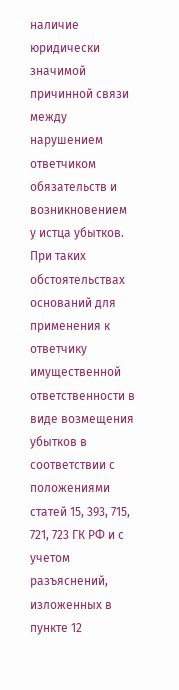наличие юридически значимой причинной связи между нарушением ответчиком обязательств и возникновением у истца убытков. При таких обстоятельствах оснований для применения к ответчику имущественной ответственности в виде возмещения убытков в соответствии с положениями статей 15, 393, 715, 721, 723 ГК РФ и с учетом разъяснений, изложенных в пункте 12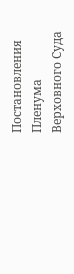Постановления Пленума Верховного Суда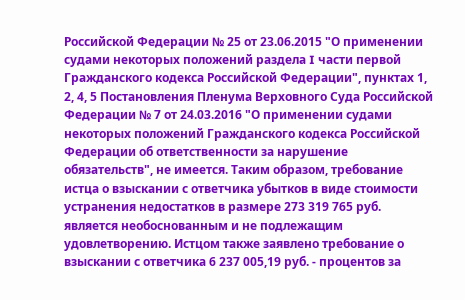Российской Федерации № 25 от 23.06.2015 "О применении судами некоторых положений раздела I части первой Гражданского кодекса Российской Федерации", пунктах 1, 2, 4, 5 Постановления Пленума Верховного Суда Российской Федерации № 7 от 24.03.2016 "О применении судами некоторых положений Гражданского кодекса Российской Федерации об ответственности за нарушение обязательств", не имеется. Таким образом, требование истца о взыскании с ответчика убытков в виде стоимости устранения недостатков в размере 273 319 765 руб. является необоснованным и не подлежащим удовлетворению. Истцом также заявлено требование о взыскании с ответчика 6 237 005,19 руб. - процентов за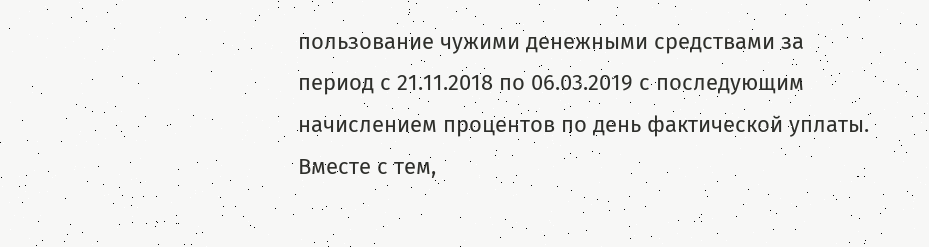пользование чужими денежными средствами за период с 21.11.2018 по 06.03.2019 с последующим начислением процентов по день фактической уплаты. Вместе с тем,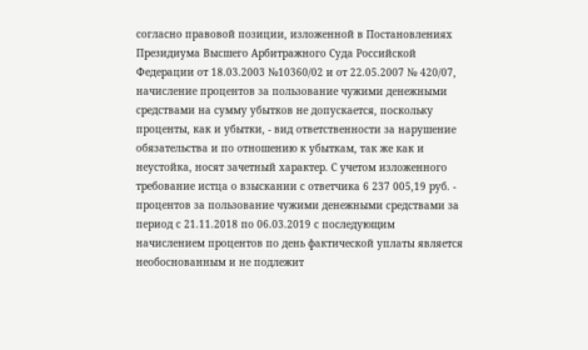согласно правовой позиции, изложенной в Постановлениях Президиума Высшего Арбитражного Суда Российской Федерации от 18.03.2003 №10360/02 и от 22.05.2007 № 420/07, начисление процентов за пользование чужими денежными средствами на сумму убытков не допускается, поскольку проценты, как и убытки, - вид ответственности за нарушение обязательства и по отношению к убыткам, так же как и неустойка, носят зачетный характер. С учетом изложенного требование истца о взыскании с ответчика 6 237 005,19 руб. - процентов за пользование чужими денежными средствами за период с 21.11.2018 по 06.03.2019 с последующим начислением процентов по день фактической уплаты является необоснованным и не подлежит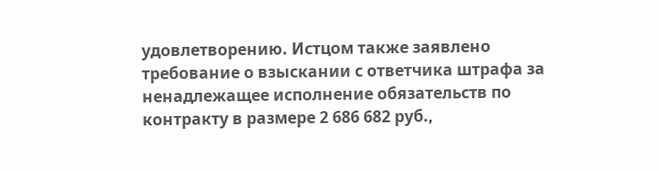удовлетворению. Истцом также заявлено требование о взыскании с ответчика штрафа за ненадлежащее исполнение обязательств по контракту в размере 2 686 682 руб.,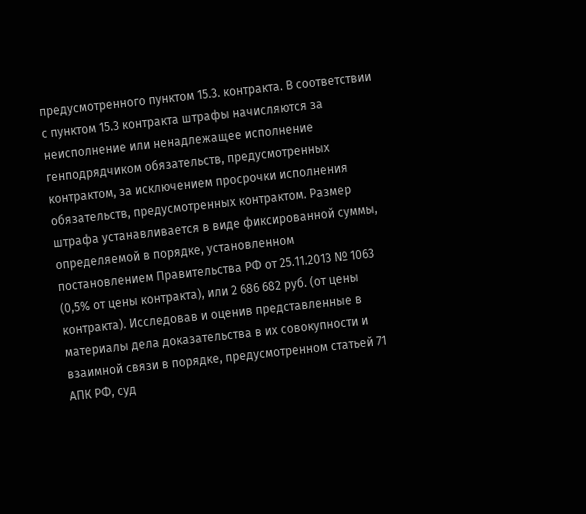предусмотренного пунктом 15.3. контракта. В соответствии с пунктом 15.3 контракта штрафы начисляются за неисполнение или ненадлежащее исполнение генподрядчиком обязательств, предусмотренных контрактом, за исключением просрочки исполнения обязательств, предусмотренных контрактом. Размер штрафа устанавливается в виде фиксированной суммы, определяемой в порядке, установленном постановлением Правительства РФ от 25.11.2013 № 1063 (0,5% от цены контракта), или 2 686 682 руб. (от цены контракта). Исследовав и оценив представленные в материалы дела доказательства в их совокупности и взаимной связи в порядке, предусмотренном статьей 71 АПК РФ, суд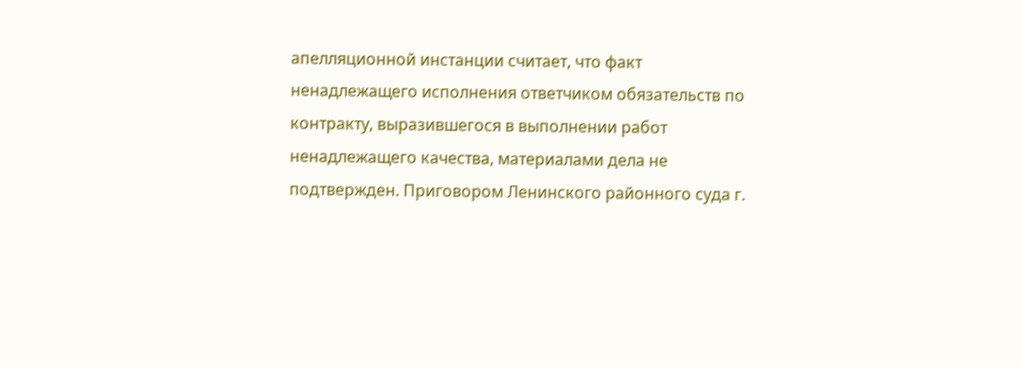апелляционной инстанции считает, что факт ненадлежащего исполнения ответчиком обязательств по контракту, выразившегося в выполнении работ ненадлежащего качества, материалами дела не подтвержден. Приговором Ленинского районного суда г.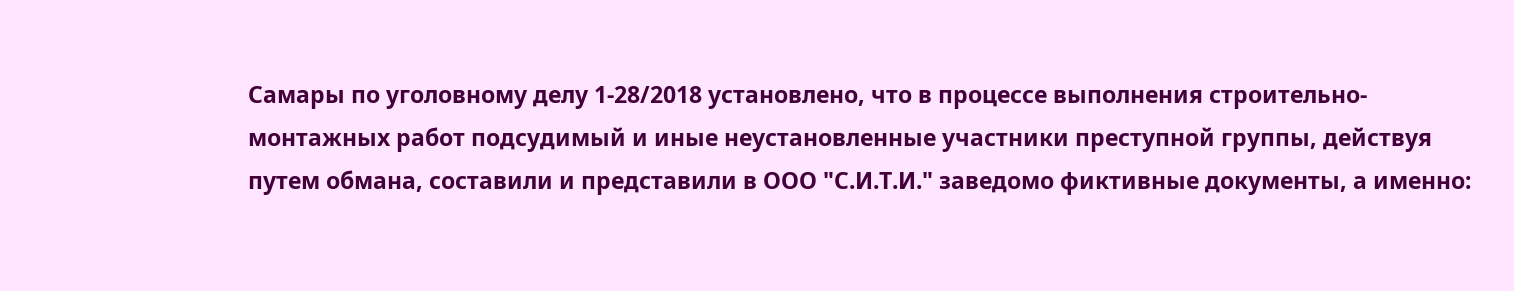Самары по уголовному делу 1-28/2018 установлено, что в процессе выполнения строительно-монтажных работ подсудимый и иные неустановленные участники преступной группы, действуя путем обмана, составили и представили в ООО "С.И.Т.И." заведомо фиктивные документы, а именно: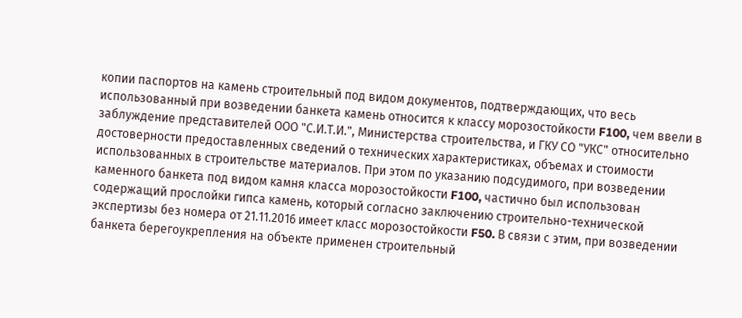копии паспортов на камень строительный под видом документов, подтверждающих, что весь использованный при возведении банкета камень относится к классу морозостойкости F100, чем ввели в заблуждение представителей ООО "С.И.Т.И.", Министерства строительства, и ГКУ СО "УКС" относительно достоверности предоставленных сведений о технических характеристиках, объемах и стоимости использованных в строительстве материалов. При этом по указанию подсудимого, при возведении каменного банкета под видом камня класса морозостойкости F100, частично был использован содержащий прослойки гипса камень, который согласно заключению строительно-технической экспертизы без номера от 21.11.2016 имеет класс морозостойкости F50. В связи с этим, при возведении банкета берегоукрепления на объекте применен строительный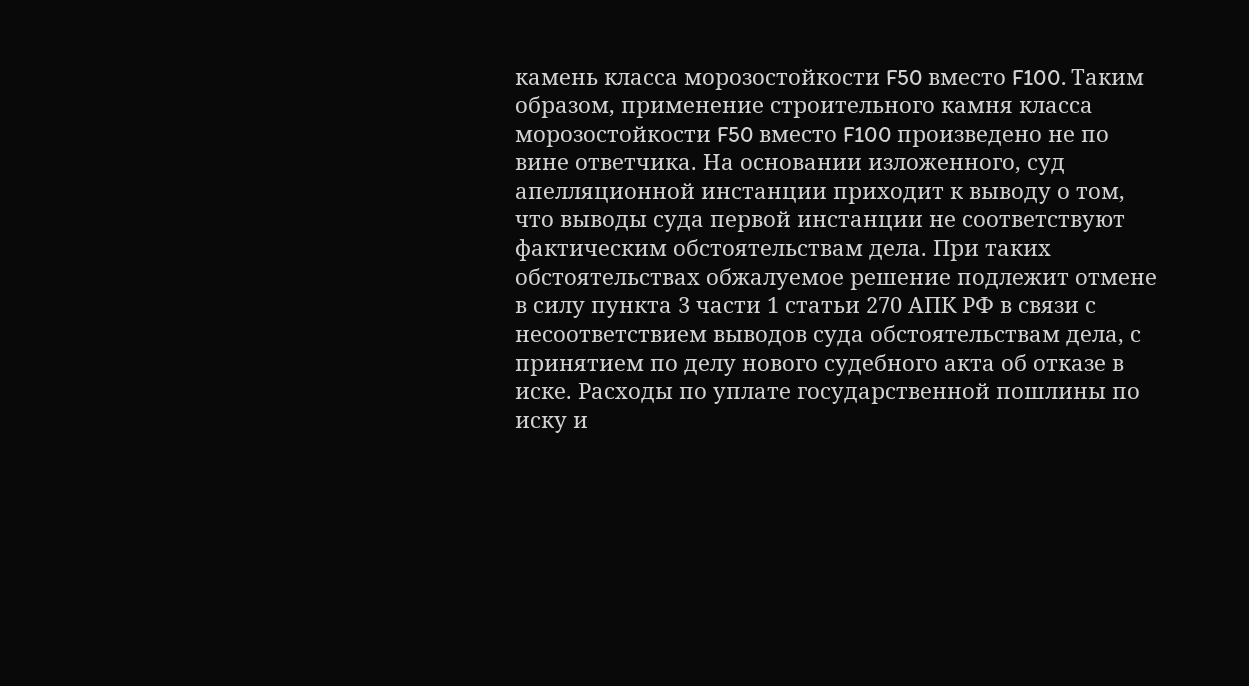камень класса морозостойкости F50 вместо F100. Таким образом, применение строительного камня класса морозостойкости F50 вместо F100 произведено не по вине ответчика. На основании изложенного, суд апелляционной инстанции приходит к выводу о том, что выводы суда первой инстанции не соответствуют фактическим обстоятельствам дела. При таких обстоятельствах обжалуемое решение подлежит отмене в силу пункта 3 части 1 статьи 270 АПК РФ в связи с несоответствием выводов суда обстоятельствам дела, с принятием по делу нового судебного акта об отказе в иске. Расходы по уплате государственной пошлины по иску и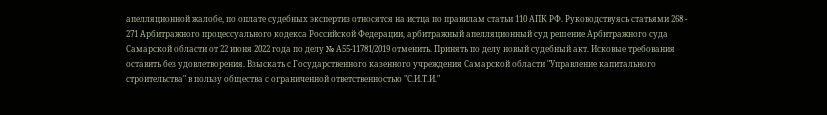апелляционной жалобе, по оплате судебных экспертиз относятся на истца по правилам статьи 110 АПК РФ. Руководствуясь статьями 268 - 271 Арбитражного процессуального кодекса Российской Федерации, арбитражный апелляционный суд решение Арбитражного суда Самарской области от 22 июня 2022 года по делу № А55-11781/2019 отменить. Принять по делу новый судебный акт. Исковые требования оставить без удовлетворения. Взыскать с Государственного казенного учреждения Самарской области "Управление капитального строительства" в пользу общества с ограниченной ответственностью "С.И.Т.И."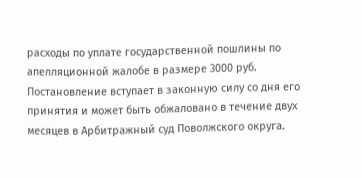расходы по уплате государственной пошлины по апелляционной жалобе в размере 3000 руб. Постановление вступает в законную силу со дня его принятия и может быть обжаловано в течение двух месяцев в Арбитражный суд Поволжского округа.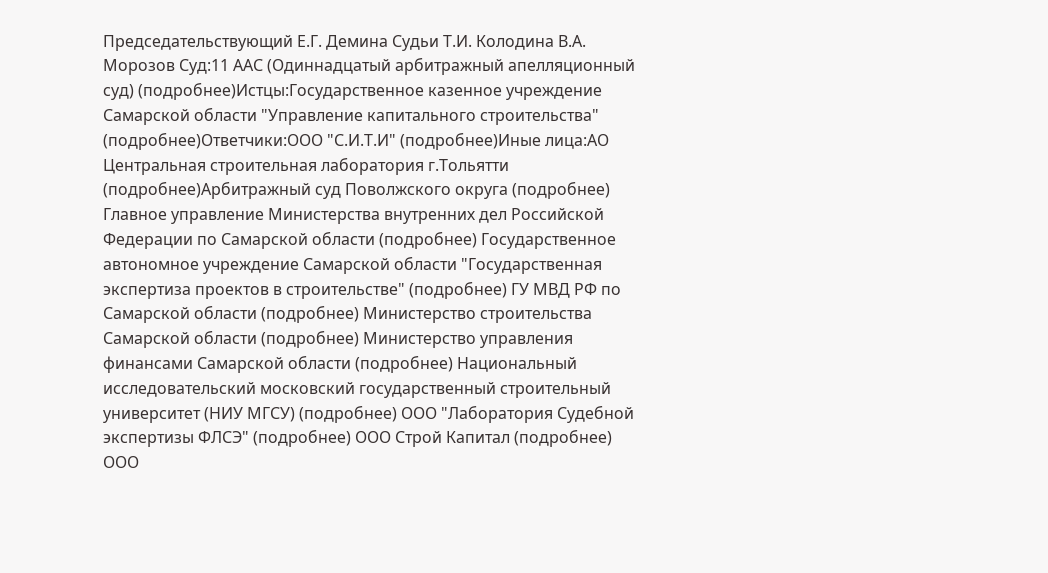Председательствующий Е.Г. Демина Судьи Т.И. Колодина В.А. Морозов Суд:11 ААС (Одиннадцатый арбитражный апелляционный суд) (подробнее)Истцы:Государственное казенное учреждение Самарской области "Управление капитального строительства" (подробнее)Ответчики:ООО "С.И.Т.И" (подробнее)Иные лица:АО Центральная строительная лаборатория г.Тольятти (подробнее)Арбитражный суд Поволжского округа (подробнее) Главное управление Министерства внутренних дел Российской Федерации по Самарской области (подробнее) Государственное автономное учреждение Самарской области "Государственная экспертиза проектов в строительстве" (подробнее) ГУ МВД РФ по Самарской области (подробнее) Министерство строительства Самарской области (подробнее) Министерство управления финансами Самарской области (подробнее) Национальный исследовательский московский государственный строительный университет (НИУ МГСУ) (подробнее) ООО "Лаборатория Судебной экспертизы ФЛСЭ" (подробнее) ООО Строй Капитал (подробнее) ООО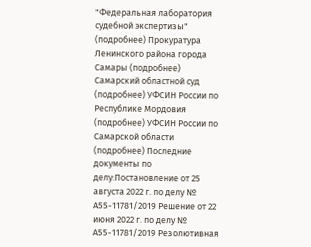"Федеральная лаборатория судебной экспертизы" (подробнее) Прокуратура Ленинского района города Самары (подробнее) Самарский областной суд (подробнее) УФСИН России по Республике Мордовия (подробнее) УФСИН России по Самарской области (подробнее) Последние документы по делу:Постановление от 25 августа 2022 г. по делу № А55-11781/2019 Решение от 22 июня 2022 г. по делу № А55-11781/2019 Резолютивная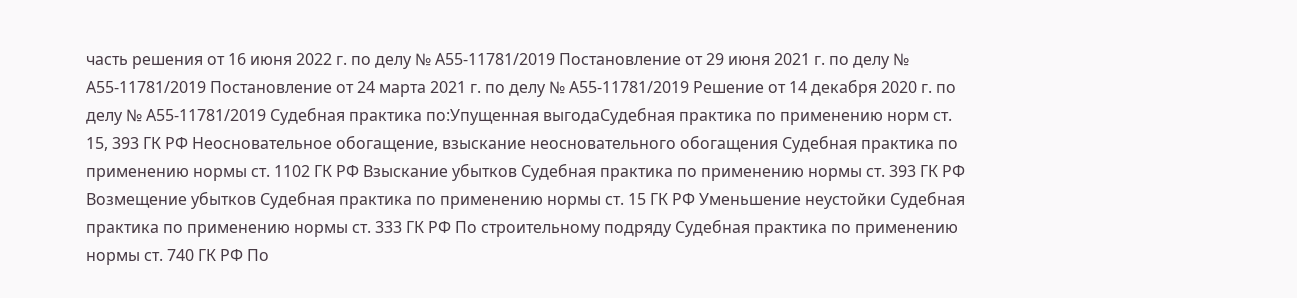часть решения от 16 июня 2022 г. по делу № А55-11781/2019 Постановление от 29 июня 2021 г. по делу № А55-11781/2019 Постановление от 24 марта 2021 г. по делу № А55-11781/2019 Решение от 14 декабря 2020 г. по делу № А55-11781/2019 Судебная практика по:Упущенная выгодаСудебная практика по применению норм ст. 15, 393 ГК РФ Неосновательное обогащение, взыскание неосновательного обогащения Судебная практика по применению нормы ст. 1102 ГК РФ Взыскание убытков Судебная практика по применению нормы ст. 393 ГК РФ
Возмещение убытков Судебная практика по применению нормы ст. 15 ГК РФ Уменьшение неустойки Судебная практика по применению нормы ст. 333 ГК РФ По строительному подряду Судебная практика по применению нормы ст. 740 ГК РФ По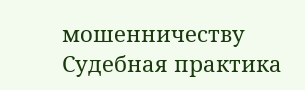мошенничеству Судебная практика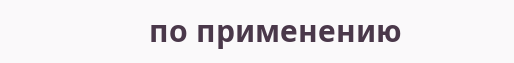по применению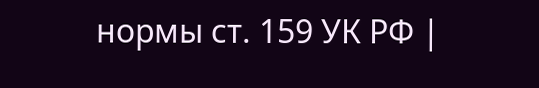нормы ст. 159 УК РФ |